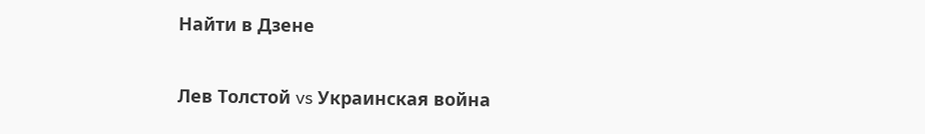Найти в Дзене

Лев Толстой vs Украинская война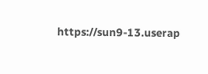https://sun9-13.userap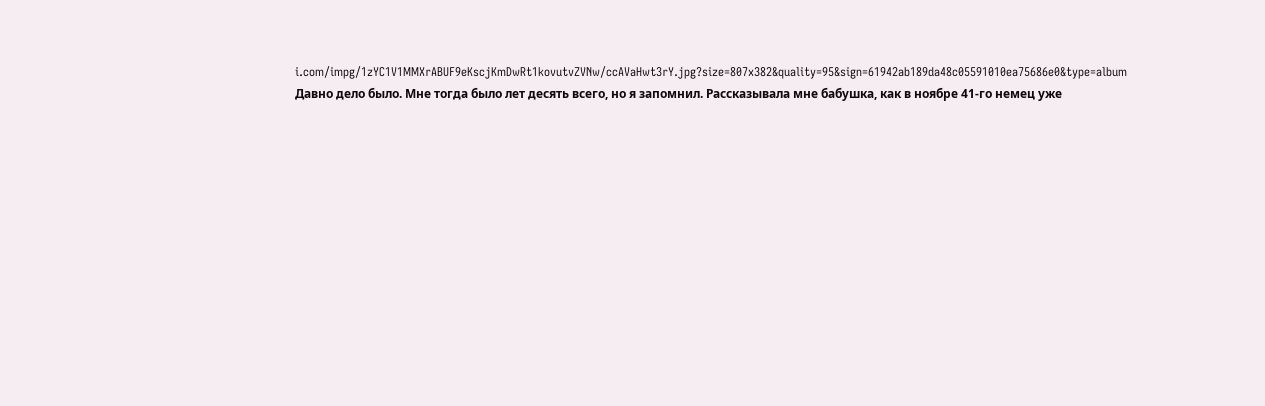i.com/impg/1zYC1V1MMXrABUF9eKscjKmDwRt1kovutvZVNw/ccAVaHwt3rY.jpg?size=807x382&quality=95&sign=61942ab189da48c05591010ea75686e0&type=album Давно дело было. Мне тогда было лет десять всего, но я запомнил. Рассказывала мне бабушка, как в ноябре 41-го немец уже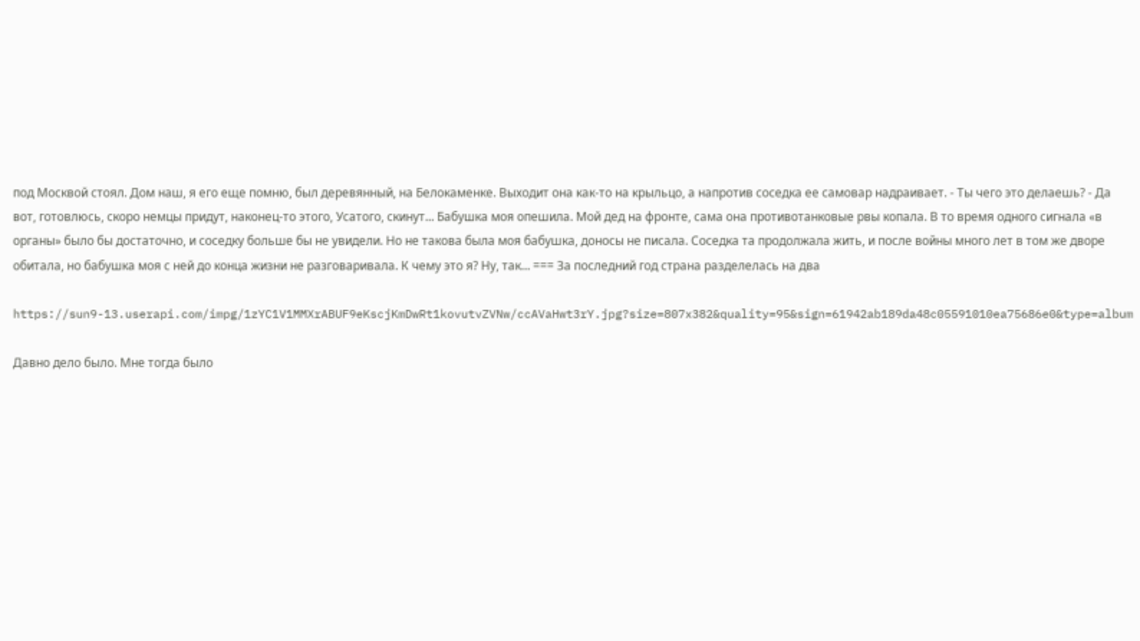под Москвой стоял. Дом наш, я его еще помню, был деревянный, на Белокаменке. Выходит она как-то на крыльцо, а напротив соседка ее самовар надраивает. - Ты чего это делаешь? - Да вот, готовлюсь, скоро немцы придут, наконец-то этого, Усатого, скинут... Бабушка моя опешила. Мой дед на фронте, сама она противотанковые рвы копала. В то время одного сигнала «в органы» было бы достаточно, и соседку больше бы не увидели. Но не такова была моя бабушка, доносы не писала. Соседка та продолжала жить, и после войны много лет в том же дворе обитала, но бабушка моя с ней до конца жизни не разговаривала. К чему это я? Ну, так... === За последний год страна разделелась на два

https://sun9-13.userapi.com/impg/1zYC1V1MMXrABUF9eKscjKmDwRt1kovutvZVNw/ccAVaHwt3rY.jpg?size=807x382&quality=95&sign=61942ab189da48c05591010ea75686e0&type=album

Давно дело было. Мне тогда было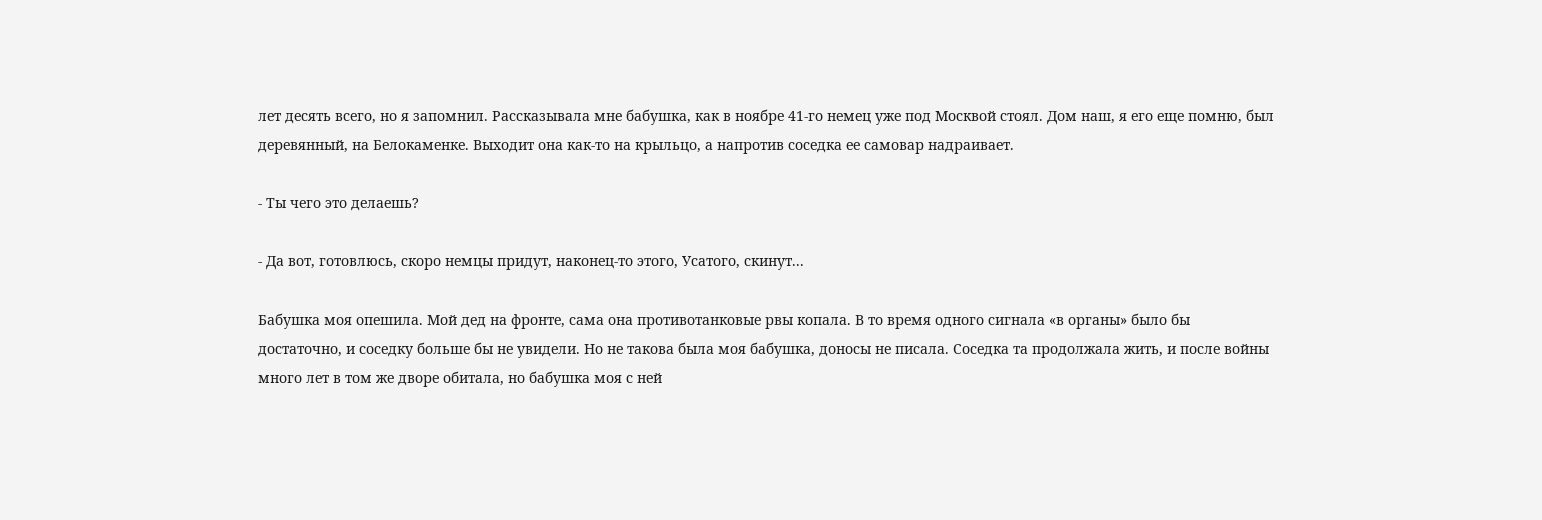лет десять всего, но я запомнил. Рассказывала мне бабушка, как в ноябре 41-го немец уже под Москвой стоял. Дом наш, я его еще помню, был деревянный, на Белокаменке. Выходит она как-то на крыльцо, а напротив соседка ее самовар надраивает.

- Ты чего это делаешь?

- Да вот, готовлюсь, скоро немцы придут, наконец-то этого, Усатого, скинут...

Бабушка моя опешила. Мой дед на фронте, сама она противотанковые рвы копала. В то время одного сигнала «в органы» было бы достаточно, и соседку больше бы не увидели. Но не такова была моя бабушка, доносы не писала. Соседка та продолжала жить, и после войны много лет в том же дворе обитала, но бабушка моя с ней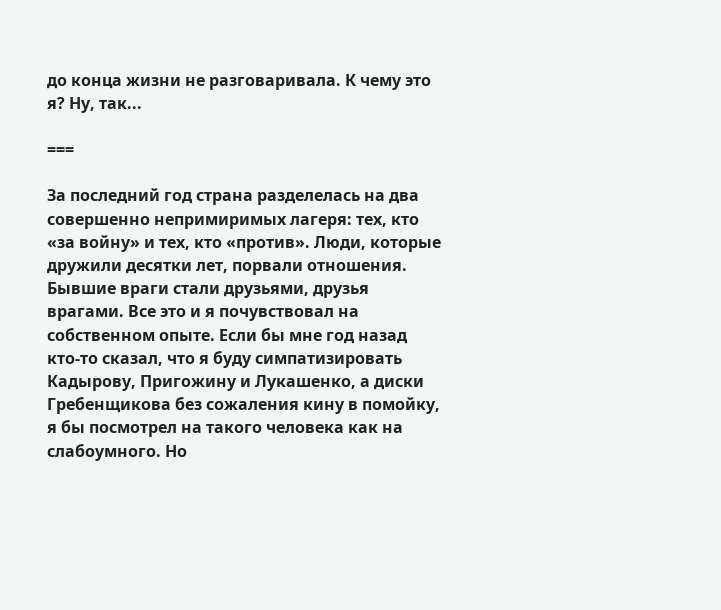до конца жизни не разговаривала. К чему это я? Ну, так...

===

За последний год страна разделелась на два совершенно непримиримых лагеря: тех, кто «за войну» и тех, кто «против». Люди, которые дружили десятки лет, порвали отношения. Бывшие враги стали друзьями, друзья врагами. Все это и я почувствовал на собственном опыте. Если бы мне год назад кто-то сказал, что я буду симпатизировать Кадырову, Пригожину и Лукашенко, а диски Гребенщикова без сожаления кину в помойку, я бы посмотрел на такого человека как на слабоумного. Но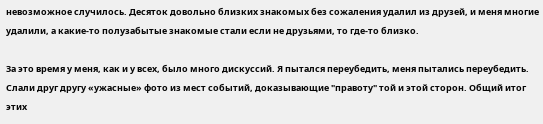невозможное случилось. Десяток довольно близких знакомых без сожаления удалил из друзей, и меня многие удалили, а какие-то полузабытые знакомые стали если не друзьями, то где-то близко.

За это время у меня, как и у всех, было много дискуссий. Я пытался переубедить, меня пытались переубедить. Слали друг другу «ужасные» фото из мест событий, доказывающие "правоту" той и этой сторон. Общий итог этих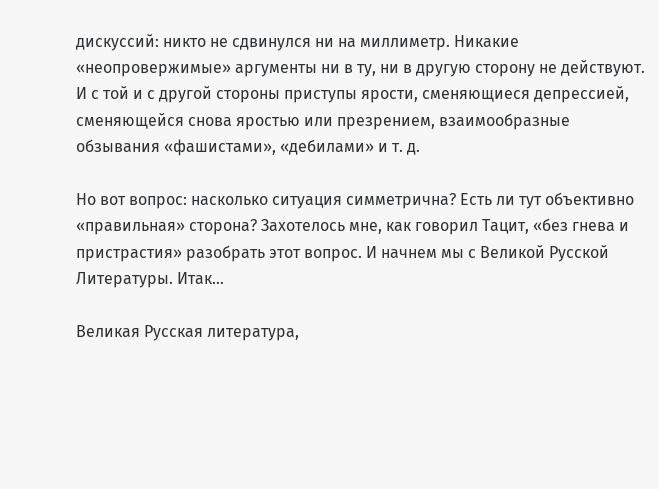дискуссий: никто не сдвинулся ни на миллиметр. Никакие «неопровержимые» аргументы ни в ту, ни в другую сторону не действуют. И с той и с другой стороны приступы ярости, сменяющиеся депрессией, сменяющейся снова яростью или презрением, взаимообразные обзывания «фашистами», «дебилами» и т. д.

Но вот вопрос: насколько ситуация симметрична? Есть ли тут объективно «правильная» сторона? Захотелось мне, как говорил Тацит, «без гнева и пристрастия» разобрать этот вопрос. И начнем мы с Великой Русской Литературы. Итак...

Великая Русская литература,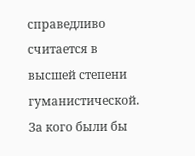справедливо считается в высшей степени гуманистической. За кого были бы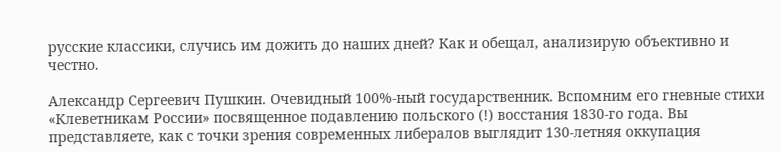русские классики, случись им дожить до наших дней? Как и обещал, анализирую объективно и честно.

Александр Сергеевич Пушкин. Очевидный 100%-ный государственник. Вспомним его гневные стихи «Клеветникам России» посвященное подавлению польского (!) восстания 1830-го года. Вы представляете, как с точки зрения современных либералов выглядит 130-летняя оккупация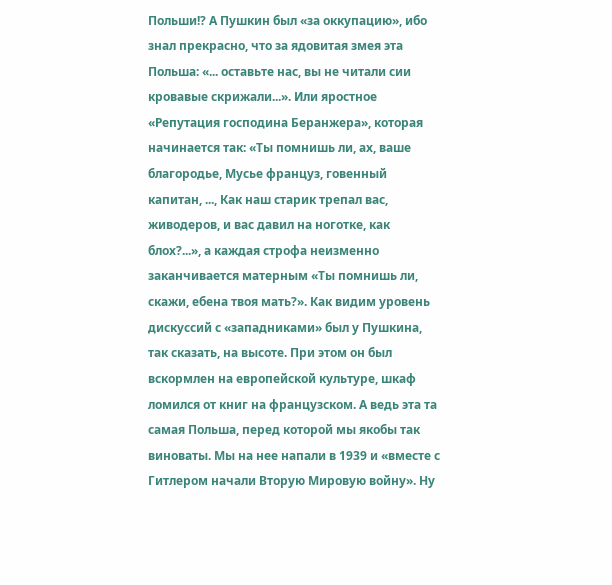Польши!? А Пушкин был «за оккупацию», ибо знал прекрасно, что за ядовитая змея эта Польша: «... оставьте нас, вы не читали сии кровавые скрижали...». Или яростное «Репутация господина Беранжера», которая начинается так: «Ты помнишь ли, ах, ваше благородье, Мусье француз, говенный капитан, ..., Как наш старик трепал вас, живодеров, и вас давил на ноготке, как блох?...», а каждая строфа неизменно заканчивается матерным «Ты помнишь ли, скажи, ебена твоя мать?». Как видим уровень дискуссий с «западниками» был у Пушкина, так сказать, на высоте. При этом он был вскормлен на европейской культуре, шкаф ломился от книг на французском. А ведь эта та самая Польша, перед которой мы якобы так виноваты. Мы на нее напали в 1939 и «вместе с Гитлером начали Вторую Мировую войну». Ну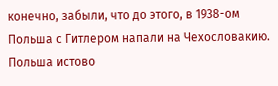конечно, забыли, что до этого, в 1938-ом Польша с Гитлером напали на Чехословакию. Польша истово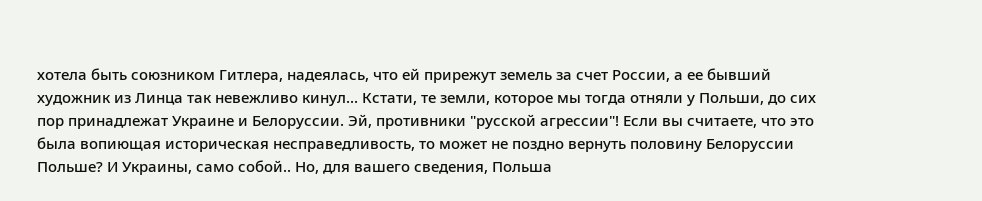хотела быть союзником Гитлера, надеялась, что ей прирежут земель за счет России, а ее бывший художник из Линца так невежливо кинул... Кстати, те земли, которое мы тогда отняли у Польши, до сих пор принадлежат Украине и Белоруссии. Эй, противники "русской агрессии"! Если вы считаете, что это была вопиющая историческая несправедливость, то может не поздно вернуть половину Белоруссии Польше? И Украины, само собой.. Но, для вашего сведения, Польша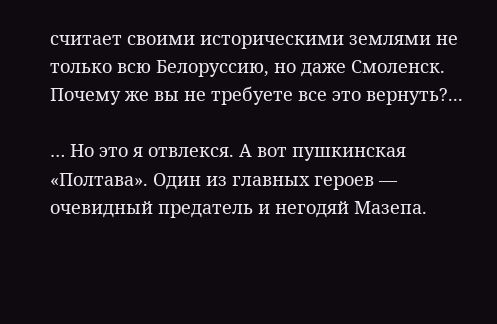считает своими историческими землями не только всю Белоруссию, но даже Смоленск. Почему же вы не требуете все это вернуть?...

… Но это я отвлекся. А вот пушкинская «Полтава». Один из главных героев — очевидный предатель и негодяй Мазепа.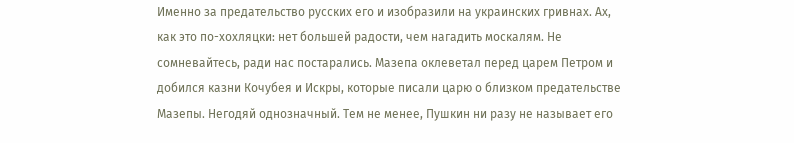Именно за предательство русских его и изобразили на украинских гривнах. Ах, как это по-хохляцки: нет большей радости, чем нагадить москалям. Не сомневайтесь, ради нас постарались. Мазепа оклеветал перед царем Петром и добился казни Кочубея и Искры, которые писали царю о близком предательстве Мазепы. Негодяй однозначный. Тем не менее, Пушкин ни разу не называет его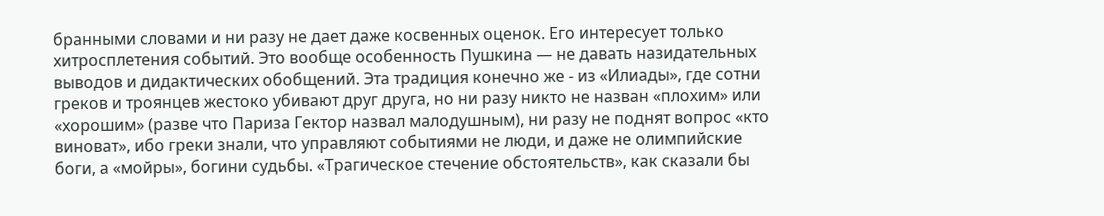бранными словами и ни разу не дает даже косвенных оценок. Его интересует только хитросплетения событий. Это вообще особенность Пушкина — не давать назидательных выводов и дидактических обобщений. Эта традиция конечно же - из «Илиады», где сотни греков и троянцев жестоко убивают друг друга, но ни разу никто не назван «плохим» или «хорошим» (разве что Париза Гектор назвал малодушным), ни разу не поднят вопрос «кто виноват», ибо греки знали, что управляют событиями не люди, и даже не олимпийские боги, а «мойры», богини судьбы. «Трагическое стечение обстоятельств», как сказали бы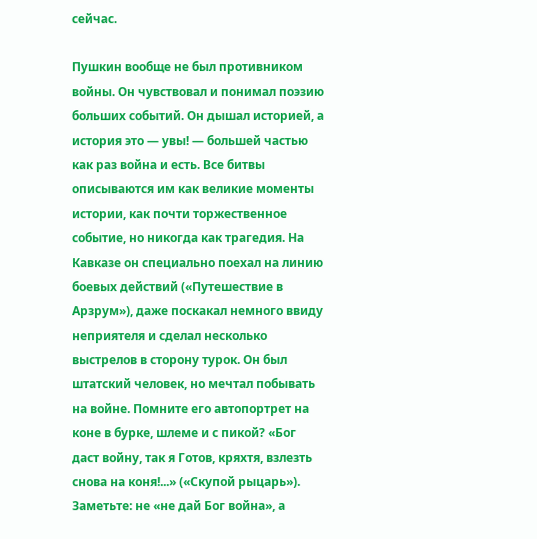сейчас.

Пушкин вообще не был противником войны. Он чувствовал и понимал поэзию больших событий. Он дышал историей, а история это — увы! — большей частью как раз война и есть. Все битвы описываются им как великие моменты истории, как почти торжественное событие, но никогда как трагедия. На Кавказе он специально поехал на линию боевых действий («Путешествие в Арзрум»), даже поскакал немного ввиду неприятеля и сделал несколько выстрелов в сторону турок. Он был штатский человек, но мечтал побывать на войне. Помните его автопортрет на коне в бурке, шлеме и с пикой? «Бог даст войну, так я Готов, кряхтя, взлезть снова на коня!...» («Скупой рыцарь»). Заметьте: не «не дай Бог война», а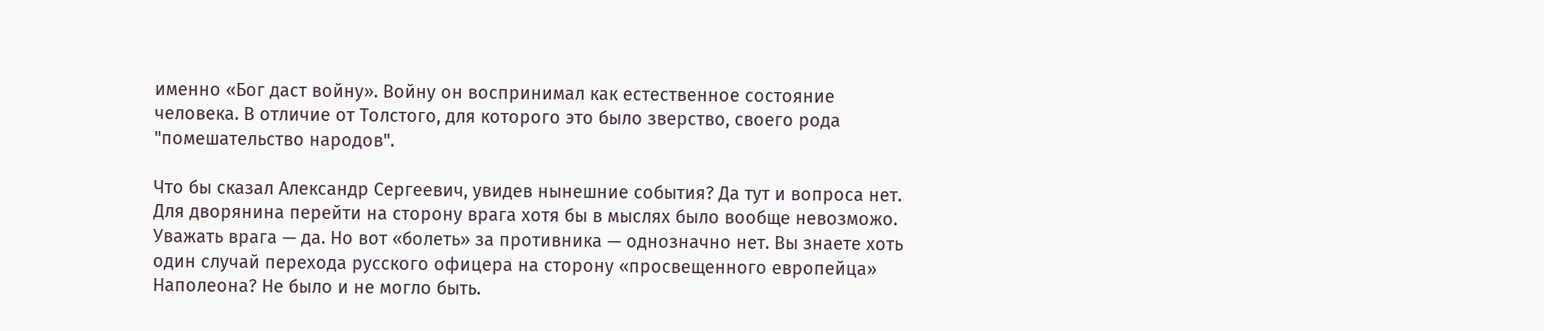именно «Бог даст войну». Войну он воспринимал как естественное состояние человека. В отличие от Толстого, для которого это было зверство, своего рода "помешательство народов".

Что бы сказал Александр Сергеевич, увидев нынешние события? Да тут и вопроса нет. Для дворянина перейти на сторону врага хотя бы в мыслях было вообще невозможо. Уважать врага — да. Но вот «болеть» за противника — однозначно нет. Вы знаете хоть один случай перехода русского офицера на сторону «просвещенного европейца» Наполеона? Не было и не могло быть.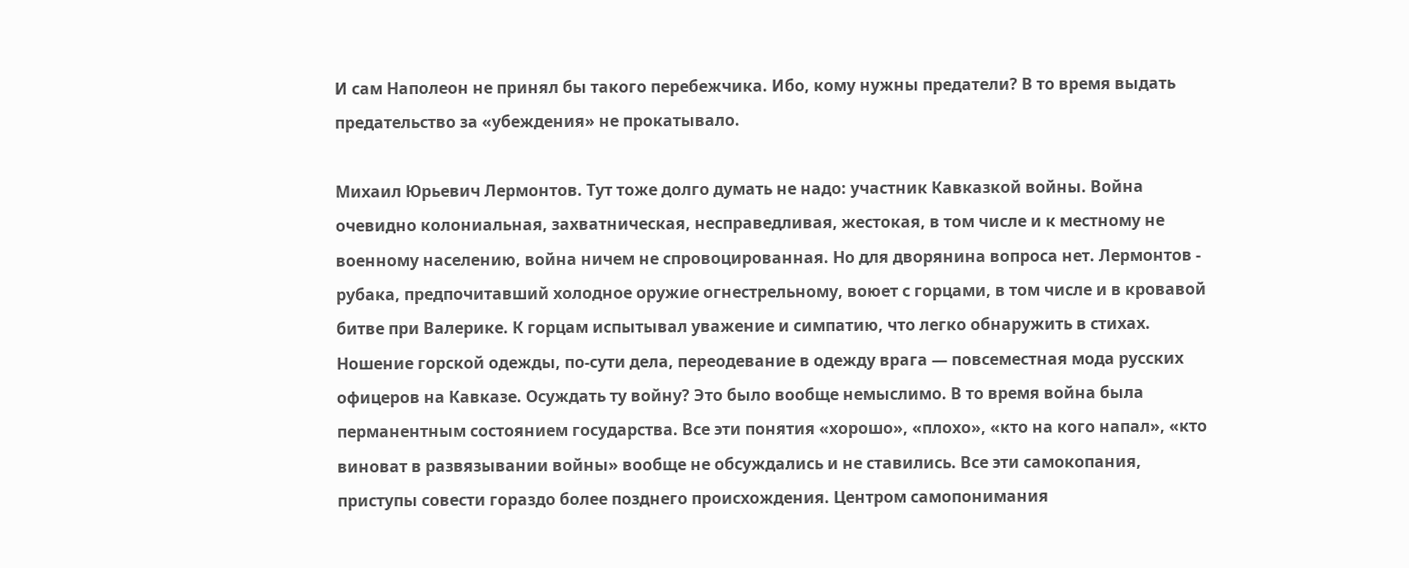И сам Наполеон не принял бы такого перебежчика. Ибо, кому нужны предатели? В то время выдать предательство за «убеждения» не прокатывало.

Михаил Юрьевич Лермонтов. Тут тоже долго думать не надо: участник Кавказкой войны. Война очевидно колониальная, захватническая, несправедливая, жестокая, в том числе и к местному не военному населению, война ничем не спровоцированная. Но для дворянина вопроса нет. Лермонтов - рубака, предпочитавший холодное оружие огнестрельному, воюет с горцами, в том числе и в кровавой битве при Валерике. К горцам испытывал уважение и симпатию, что легко обнаружить в стихах. Ношение горской одежды, по-сути дела, переодевание в одежду врага — повсеместная мода русских офицеров на Кавказе. Осуждать ту войну? Это было вообще немыслимо. В то время война была перманентным состоянием государства. Все эти понятия «хорошо», «плохо», «кто на кого напал», «кто виноват в развязывании войны» вообще не обсуждались и не ставились. Все эти самокопания, приступы совести гораздо более позднего происхождения. Центром самопонимания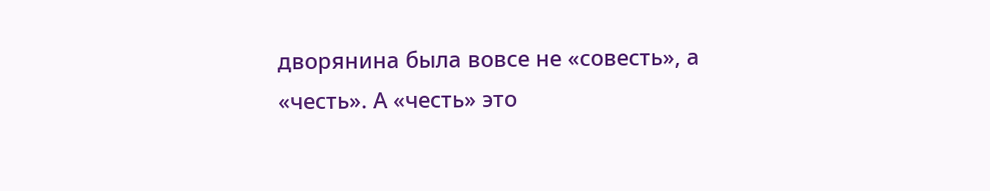дворянина была вовсе не «совесть», а «честь». А «честь» это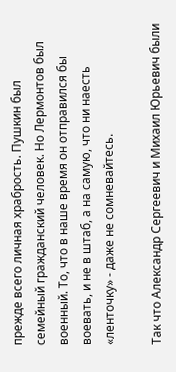прежде всего личная храбрость. Пушкин был семейный гражданский человек. Но Лермонтов был военный. То, что в наше время он отправился бы воевать, и не в штаб, а на самую, что ни наесть «ленточку» - даже не сомневайтесь.

Так что Александр Сергеевич и Михаил Юрьевич были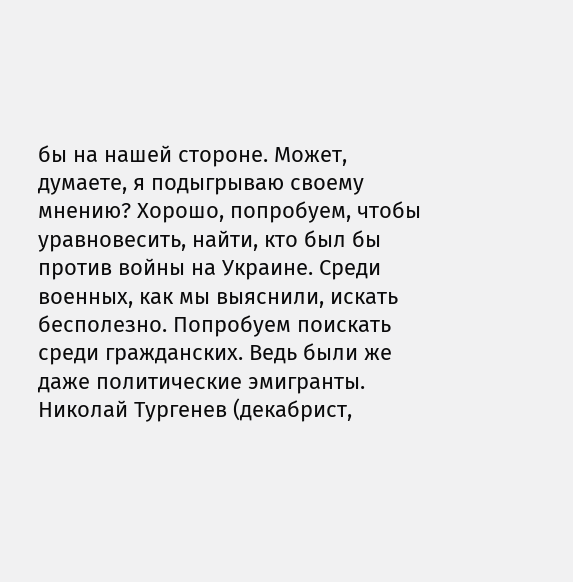бы на нашей стороне. Может, думаете, я подыгрываю своему мнению? Хорошо, попробуем, чтобы уравновесить, найти, кто был бы против войны на Украине. Среди военных, как мы выяснили, искать бесполезно. Попробуем поискать среди гражданских. Ведь были же даже политические эмигранты. Николай Тургенев (декабрист,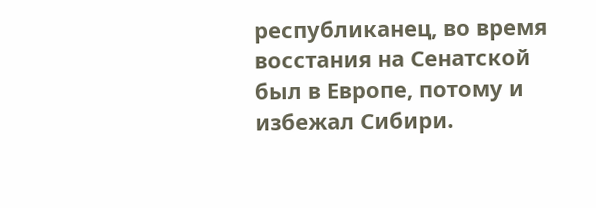республиканец, во время восстания на Сенатской был в Европе, потому и избежал Сибири.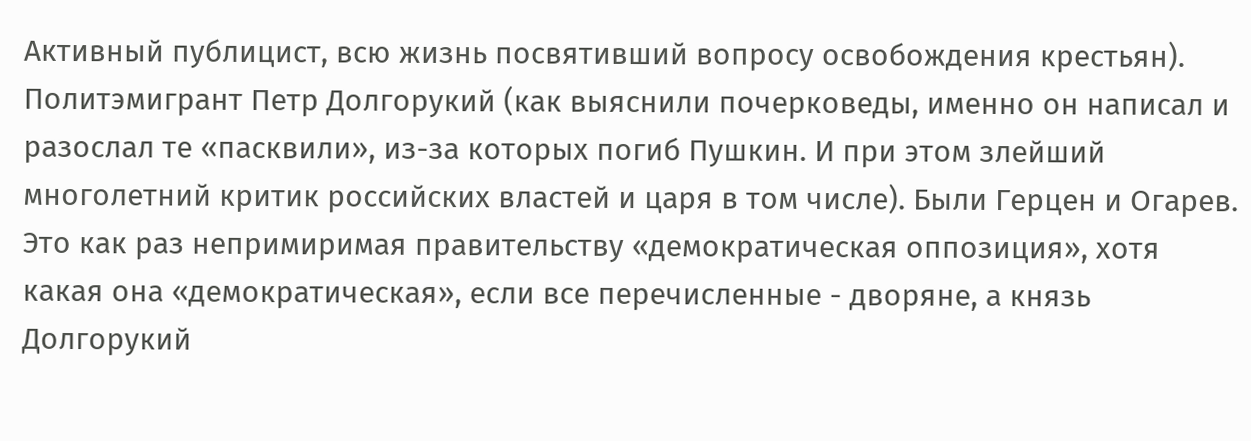Активный публицист, всю жизнь посвятивший вопросу освобождения крестьян). Политэмигрант Петр Долгорукий (как выяснили почерковеды, именно он написал и разослал те «пасквили», из-за которых погиб Пушкин. И при этом злейший многолетний критик российских властей и царя в том числе). Были Герцен и Огарев. Это как раз непримиримая правительству «демократическая оппозиция», хотя какая она «демократическая», если все перечисленные - дворяне, а князь Долгорукий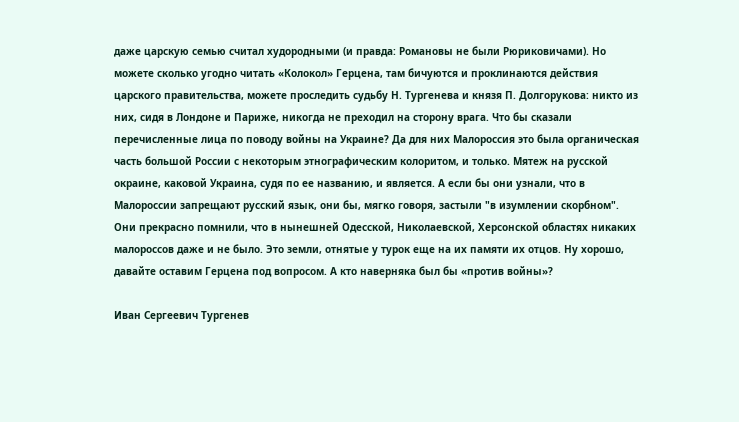даже царскую семью считал худородными (и правда: Романовы не были Рюриковичами). Но можете сколько угодно читать «Колокол» Герцена, там бичуются и проклинаются действия царского правительства, можете проследить судьбу Н. Тургенева и князя П. Долгорукова: никто из них, сидя в Лондоне и Париже, никогда не преходил на сторону врага. Что бы сказали перечисленные лица по поводу войны на Украине? Да для них Малороссия это была органическая часть большой России с некоторым этнографическим колоритом, и только. Мятеж на русской окраине, каковой Украина, судя по ее названию, и является. А если бы они узнали, что в Малороссии запрещают русский язык, они бы, мягко говоря, застыли "в изумлении скорбном". Они прекрасно помнили, что в нынешней Одесской, Николаевской, Херсонской областях никаких малороссов даже и не было. Это земли, отнятые у турок еще на их памяти их отцов. Ну хорошо, давайте оставим Герцена под вопросом. А кто наверняка был бы «против войны»?

Иван Сергеевич Тургенев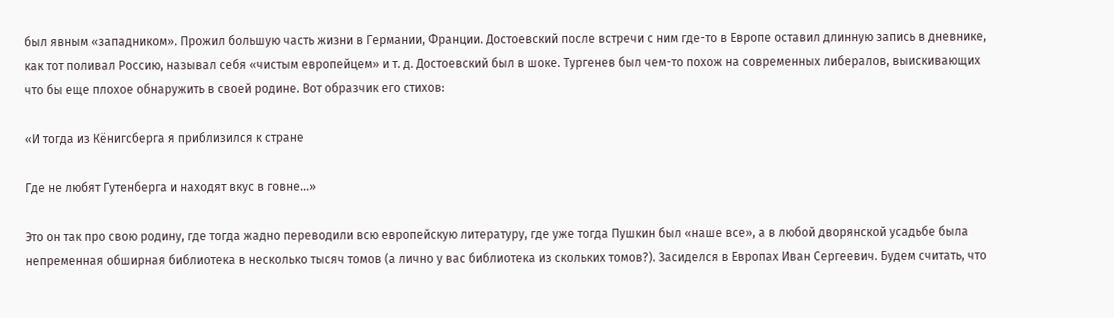был явным «западником». Прожил большую часть жизни в Германии, Франции. Достоевский после встречи с ним где-то в Европе оставил длинную запись в дневнике, как тот поливал Россию, называл себя «чистым европейцем» и т. д. Достоевский был в шоке. Тургенев был чем-то похож на современных либералов, выискивающих что бы еще плохое обнаружить в своей родине. Вот образчик его стихов:

«И тогда из Кёнигсберга я приблизился к стране

Где не любят Гутенберга и находят вкус в говне...»

Это он так про свою родину, где тогда жадно переводили всю европейскую литературу, где уже тогда Пушкин был «наше все», а в любой дворянской усадьбе была непременная обширная библиотека в несколько тысяч томов (а лично у вас библиотека из скольких томов?). Засиделся в Европах Иван Сергеевич. Будем считать, что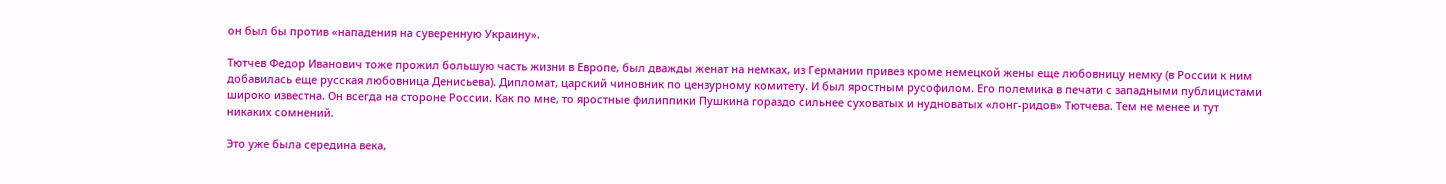он был бы против «нападения на суверенную Украину».

Тютчев Федор Иванович тоже прожил большую часть жизни в Европе, был дважды женат на немках, из Германии привез кроме немецкой жены еще любовницу немку (в России к ним добавилась еще русская любовница Денисьева). Дипломат, царский чиновник по цензурному комитету. И был яростным русофилом. Его полемика в печати с западными публицистами широко известна. Он всегда на стороне России. Как по мне, то яростные филиппики Пушкина гораздо сильнее суховатых и нудноватых «лонг-ридов» Тютчева. Тем не менее и тут никаких сомнений.

Это уже была середина века,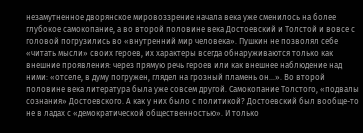незамутненное дворянское мировоззрение начала века уже сменилось на более глубокое самокопание, а во второй половине века Достоевский и Толстой и вовсе с головой погрузились во «внутренний мир человека». Пушкин не позволял себе «читать мысли» своих героев, их характеры всегда обнаруживаются только как внешние проявления: через прямую речь героев или как внешнее наблюдение над ними: «отселе, в думу погружен, глядел на грозный пламень он...». Во второй половине века литература была уже совсем другой. Самокопание Толстого, «подвалы сознания» Достоевского. А как у них было с политикой? Достоевский был вообще-то не в ладах с «демократической общественностью». И только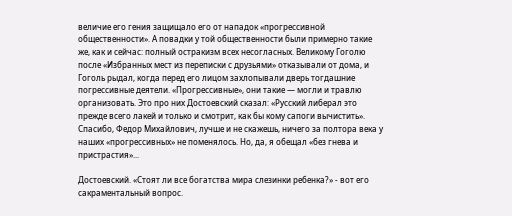величие его гения защищало его от нападок «прогрессивной общественности». А повадки у той общественности были примерно такие же, как и сейчас: полный остракизм всех несогласных. Великому Гоголю после «Избранных мест из переписки с друзьями» отказывали от дома, и Гоголь рыдал, когда перед его лицом захлопывали дверь тогдашние погрессивные деятели. «Прогрессивные», они такие — могли и травлю организовать. Это про них Достоевский сказал: «Русский либерал это прежде всего лакей и только и смотрит, как бы кому сапоги вычистить». Спасибо, Федор Михайлович, лучше и не скажешь, ничего за полтора века у наших «прогрессивных» не поменялось. Но, да, я обещал «без гнева и пристрастия»...

Достоевский. «Стоят ли все богатства мира слезинки ребенка?» - вот его сакраментальный вопрос.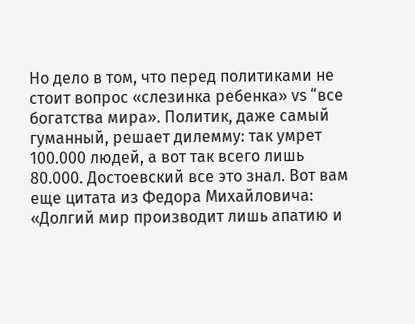Но дело в том, что перед политиками не стоит вопрос «слезинка ребенка» vs “все богатства мира». Политик, даже самый гуманный, решает дилемму: так умрет 100.000 людей, а вот так всего лишь 80.000. Достоевский все это знал. Вот вам еще цитата из Федора Михайловича: «Долгий мир производит лишь апатию и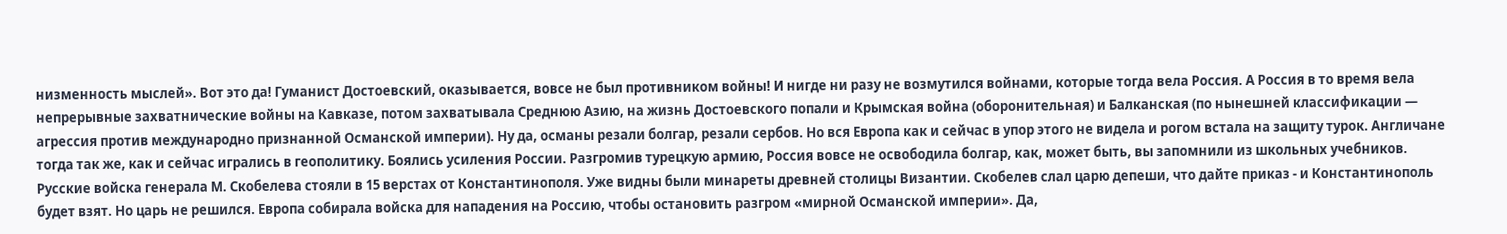низменность мыслей». Вот это да! Гуманист Достоевский, оказывается, вовсе не был противником войны! И нигде ни разу не возмутился войнами, которые тогда вела Россия. А Россия в то время вела непрерывные захватнические войны на Кавказе, потом захватывала Среднюю Азию, на жизнь Достоевского попали и Крымская война (оборонительная) и Балканская (по нынешней классификации — агрессия против международно признанной Османской империи). Ну да, османы резали болгар, резали сербов. Но вся Европа как и сейчас в упор этого не видела и рогом встала на защиту турок. Англичане тогда так же, как и сейчас игрались в геополитику. Боялись усиления России. Разгромив турецкую армию, Россия вовсе не освободила болгар, как, может быть, вы запомнили из школьных учебников. Русские войска генерала М. Скобелева стояли в 15 верстах от Константинополя. Уже видны были минареты древней столицы Византии. Скобелев слал царю депеши, что дайте приказ - и Константинополь будет взят. Но царь не решился. Европа собирала войска для нападения на Россию, чтобы остановить разгром «мирной Османской империи». Да,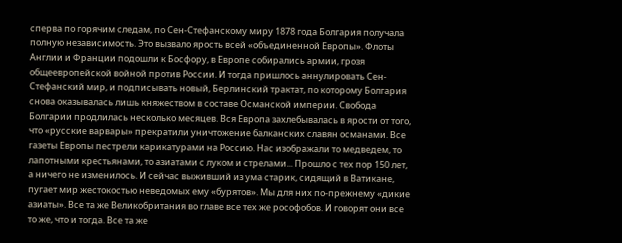сперва по горячим следам, по Сен-Стефанскому миру 1878 года Болгария получала полную независимость. Это вызвало ярость всей «объединенной Европы». Флоты Англии и Франции подошли к Босфору, в Европе собирались армии, грозя общеевропейской войной против России. И тогда пришлось аннулировать Сен-Стефанский мир, и подписывать новый, Берлинский трактат, по которому Болгария снова оказывалась лишь княжеством в составе Османской империи. Свобода Болгарии продлилась несколько месяцев. Вся Европа захлебывалась в ярости от того, что «русские варвары» прекратили уничтожение балканских славян османами. Все газеты Европы пестрели карикатурами на Россию. Нас изображали то медведем, то лапотными крестьянами, то азиатами с луком и стрелами... Прошло с тех пор 150 лет, а ничего не изменилось. И сейчас выживший из ума старик, сидящий в Ватикане, пугает мир жестокостью неведомых ему «бурятов». Мы для них по-прежнему «дикие азиаты». Все та же Великобритания во главе все тех же рософобов. И говорят они все то же, что и тогда. Все та же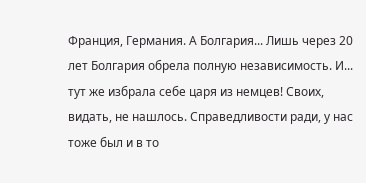Франция, Германия. А Болгария... Лишь через 20 лет Болгария обрела полную независимость. И... тут же избрала себе царя из немцев! Своих, видать, не нашлось. Справедливости ради, у нас тоже был и в то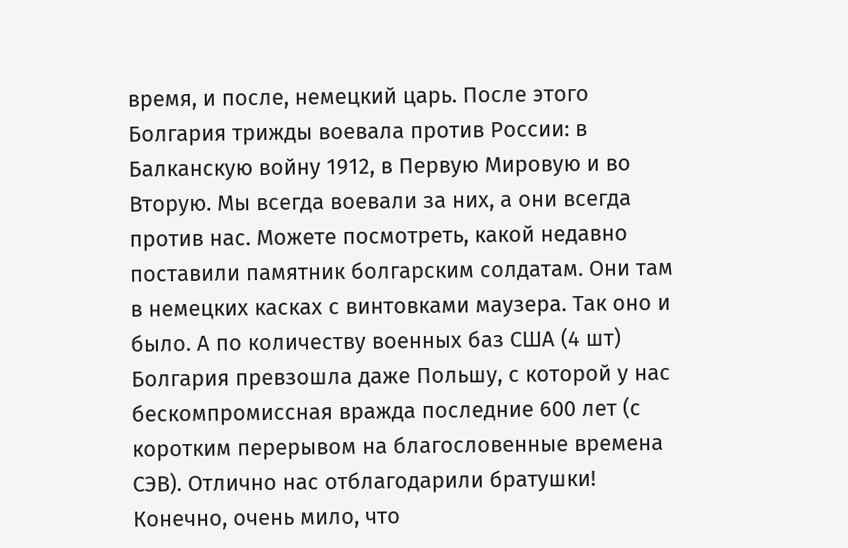время, и после, немецкий царь. После этого Болгария трижды воевала против России: в Балканскую войну 1912, в Первую Мировую и во Вторую. Мы всегда воевали за них, а они всегда против нас. Можете посмотреть, какой недавно поставили памятник болгарским солдатам. Они там в немецких касках с винтовками маузера. Так оно и было. А по количеству военных баз США (4 шт) Болгария превзошла даже Польшу, с которой у нас бескомпромиссная вражда последние 600 лет (с коротким перерывом на благословенные времена СЭВ). Отлично нас отблагодарили братушки! Конечно, очень мило, что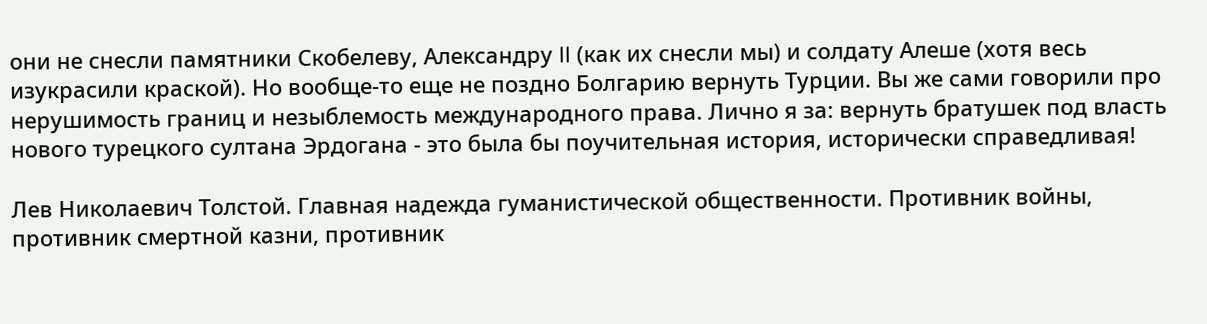они не снесли памятники Скобелеву, Александру II (как их снесли мы) и солдату Алеше (хотя весь изукрасили краской). Но вообще-то еще не поздно Болгарию вернуть Турции. Вы же сами говорили про нерушимость границ и незыблемость международного права. Лично я за: вернуть братушек под власть нового турецкого султана Эрдогана - это была бы поучительная история, исторически справедливая!

Лев Николаевич Толстой. Главная надежда гуманистической общественности. Противник войны, противник смертной казни, противник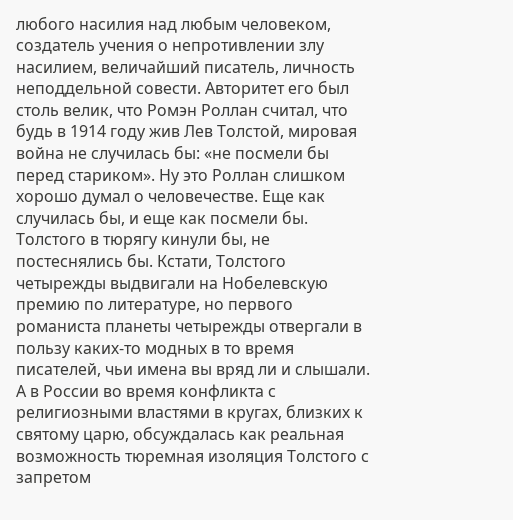любого насилия над любым человеком, создатель учения о непротивлении злу насилием, величайший писатель, личность неподдельной совести. Авторитет его был столь велик, что Ромэн Роллан считал, что будь в 1914 году жив Лев Толстой, мировая война не случилась бы: «не посмели бы перед стариком». Ну это Роллан слишком хорошо думал о человечестве. Еще как случилась бы, и еще как посмели бы. Толстого в тюрягу кинули бы, не постеснялись бы. Кстати, Толстого четырежды выдвигали на Нобелевскую премию по литературе, но первого романиста планеты четырежды отвергали в пользу каких-то модных в то время писателей, чьи имена вы вряд ли и слышали. А в России во время конфликта с религиозными властями в кругах, близких к святому царю, обсуждалась как реальная возможность тюремная изоляция Толстого с запретом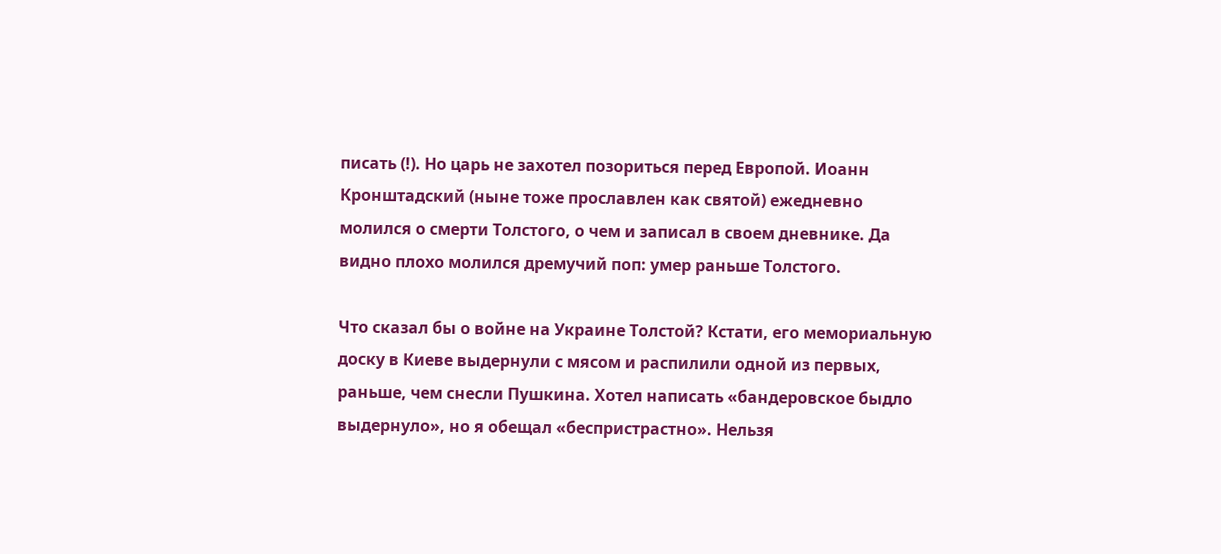писать (!). Но царь не захотел позориться перед Европой. Иоанн Кронштадский (ныне тоже прославлен как святой) ежедневно молился о смерти Толстого, о чем и записал в своем дневнике. Да видно плохо молился дремучий поп: умер раньше Толстого.

Что сказал бы о войне на Украине Толстой? Кстати, его мемориальную доску в Киеве выдернули с мясом и распилили одной из первых, раньше, чем снесли Пушкина. Хотел написать «бандеровское быдло выдернуло», но я обещал «беспристрастно». Нельзя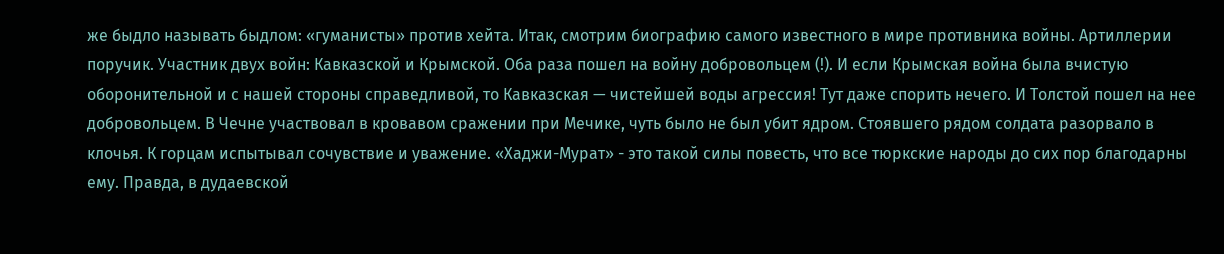же быдло называть быдлом: «гуманисты» против хейта. Итак, смотрим биографию самого известного в мире противника войны. Артиллерии поручик. Участник двух войн: Кавказской и Крымской. Оба раза пошел на войну добровольцем (!). И если Крымская война была вчистую оборонительной и с нашей стороны справедливой, то Кавказская — чистейшей воды агрессия! Тут даже спорить нечего. И Толстой пошел на нее добровольцем. В Чечне участвовал в кровавом сражении при Мечике, чуть было не был убит ядром. Стоявшего рядом солдата разорвало в клочья. К горцам испытывал сочувствие и уважение. «Хаджи-Мурат» - это такой силы повесть, что все тюркские народы до сих пор благодарны ему. Правда, в дудаевской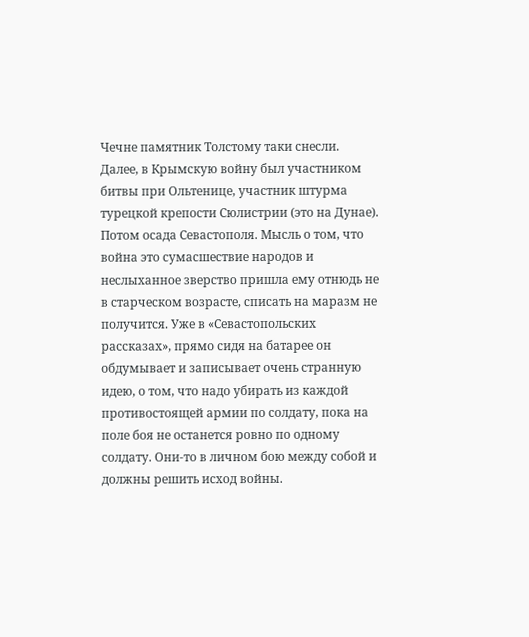Чечне памятник Толстому таки снесли. Далее, в Крымскую войну был участником битвы при Ольтенице, участник штурма турецкой крепости Сюлистрии (это на Дунае). Потом осада Севастополя. Мысль о том, что война это сумасшествие народов и неслыханное зверство пришла ему отнюдь не в старческом возрасте, списать на маразм не получится. Уже в «Севастопольских рассказах», прямо сидя на батарее он обдумывает и записывает очень странную идею, о том, что надо убирать из каждой противостоящей армии по солдату, пока на поле боя не останется ровно по одному солдату. Они-то в личном бою между собой и должны решить исход войны.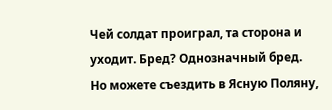Чей солдат проиграл, та сторона и уходит. Бред? Однозначный бред. Но можете съездить в Ясную Поляну,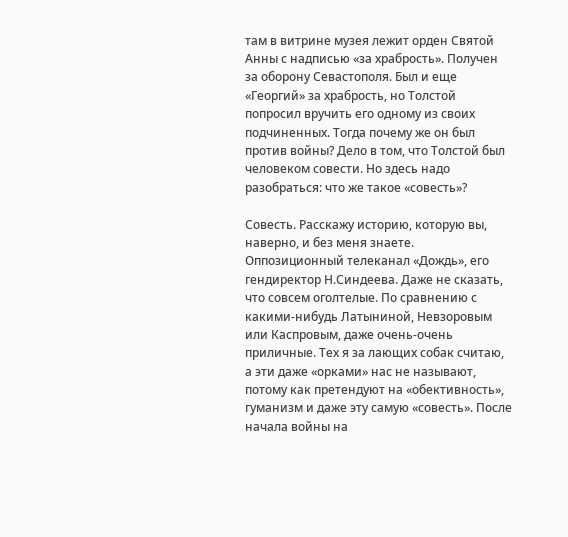там в витрине музея лежит орден Святой Анны с надписью «за храбрость». Получен за оборону Севастополя. Был и еще «Георгий» за храбрость, но Толстой попросил вручить его одному из своих подчиненных. Тогда почему же он был против войны? Дело в том, что Толстой был человеком совести. Но здесь надо разобраться: что же такое «совесть»?

Совесть. Расскажу историю, которую вы, наверно, и без меня знаете. Оппозиционный телеканал «Дождь», его гендиректор Н.Синдеева. Даже не сказать, что совсем оголтелые. По сравнению с какими-нибудь Латыниной, Невзоровым или Каспровым, даже очень-очень приличные. Тех я за лающих собак считаю, а эти даже «орками» нас не называют, потому как претендуют на «обективность», гуманизм и даже эту самую «совесть». После начала войны на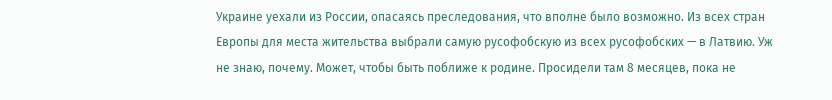Украине уехали из России, опасаясь преследования, что вполне было возможно. Из всех стран Европы для места жительства выбрали самую русофобскую из всех русофобских — в Латвию. Уж не знаю, почему. Может, чтобы быть поближе к родине. Просидели там 8 месяцев, пока не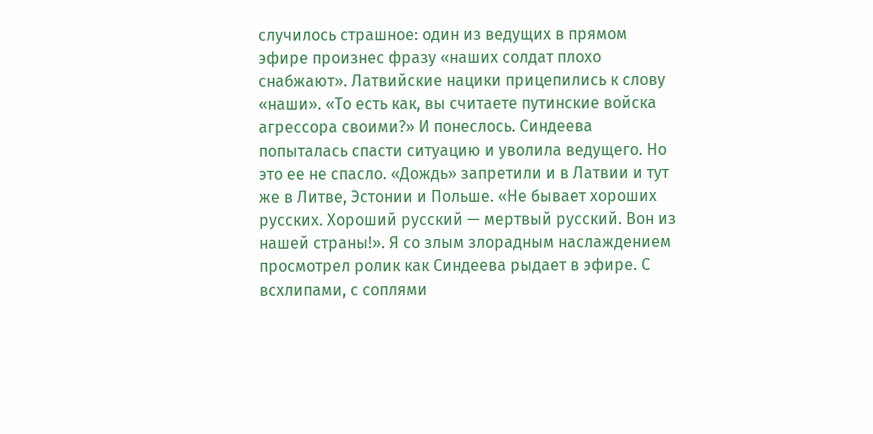случилось страшное: один из ведущих в прямом эфире произнес фразу «наших солдат плохо снабжают». Латвийские нацики прицепились к слову «наши». «То есть как, вы считаете путинские войска агрессора своими?» И понеслось. Синдеева попыталась спасти ситуацию и уволила ведущего. Но это ее не спасло. «Дождь» запретили и в Латвии и тут же в Литве, Эстонии и Польше. «Не бывает хороших русских. Хороший русский — мертвый русский. Вон из нашей страны!». Я со злым злорадным наслаждением просмотрел ролик как Синдеева рыдает в эфире. С всхлипами, с соплями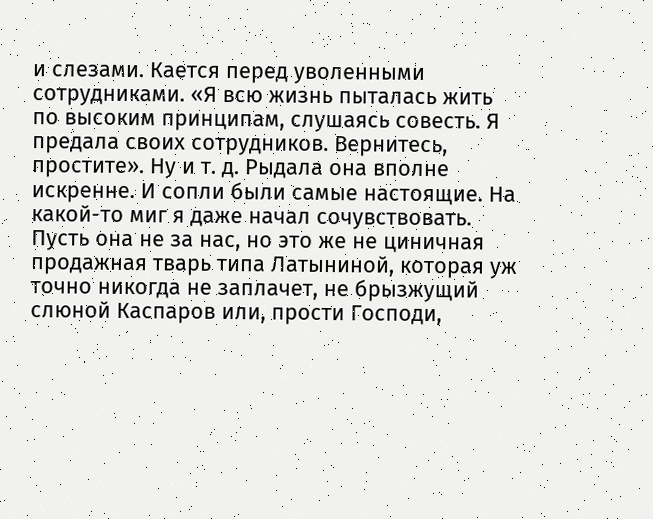и слезами. Кается перед уволенными сотрудниками. «Я всю жизнь пыталась жить по высоким принципам, слушаясь совесть. Я предала своих сотрудников. Вернитесь, простите». Ну и т. д. Рыдала она вполне искренне. И сопли были самые настоящие. На какой-то миг я даже начал сочувствовать. Пусть она не за нас, но это же не циничная продажная тварь типа Латыниной, которая уж точно никогда не заплачет, не брызжущий слюной Каспаров или, прости Господи,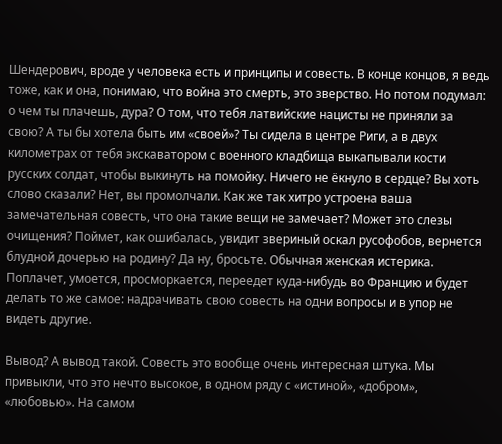Шендерович, вроде у человека есть и принципы и совесть. В конце концов, я ведь тоже, как и она, понимаю, что война это смерть, это зверство. Но потом подумал: о чем ты плачешь, дура? О том, что тебя латвийские нацисты не приняли за свою? А ты бы хотела быть им «своей»? Ты сидела в центре Риги, а в двух километрах от тебя экскаватором с военного кладбища выкапывали кости русских солдат, чтобы выкинуть на помойку. Ничего не ёкнуло в сердце? Вы хоть слово сказали? Нет, вы промолчали. Как же так хитро устроена ваша замечательная совесть, что она такие вещи не замечает? Может это слезы очищения? Поймет, как ошибалась, увидит звериный оскал русофобов, вернется блудной дочерью на родину? Да ну, бросьте. Обычная женская истерика. Поплачет, умоется, просморкается, переедет куда-нибудь во Францию и будет делать то же самое: надрачивать свою совесть на одни вопросы и в упор не видеть другие.

Вывод? А вывод такой. Совесть это вообще очень интересная штука. Мы привыкли, что это нечто высокое, в одном ряду с «истиной», «добром», «любовью». На самом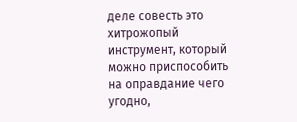деле совесть это хитрожопый инструмент, который можно приспособить на оправдание чего угодно,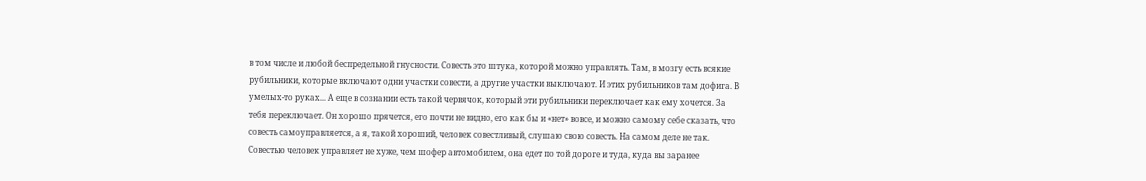в том числе и любой беспредельной гнусности. Совесть это штука, которой можно управлять. Там, в мозгу есть всякие рубильники, которые включают одни участки совести, а другие участки выключают. И этих рубильников там дофига. В умелых-то руках... А еще в сознании есть такой червячок, который эти рубильники переключает как ему хочется. За тебя переключает. Он хорошо прячется, его почти не видно, его как бы и «нет» вовсе, и можно самому себе сказать, что совесть самоуправляется, а я, такой хороший, человек совестливый, слушаю свою совесть. На самом деле не так. Совестью человек управляет не хуже, чем шофер автомобилем, она едет по той дороге и туда, куда вы заранее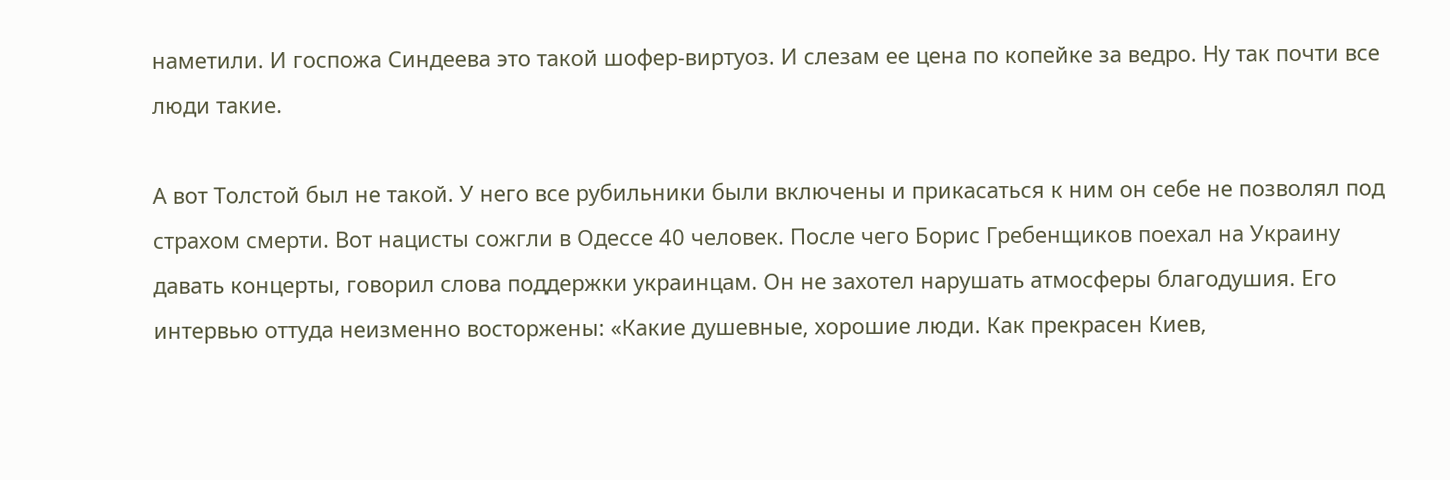наметили. И госпожа Синдеева это такой шофер-виртуоз. И слезам ее цена по копейке за ведро. Ну так почти все люди такие.

А вот Толстой был не такой. У него все рубильники были включены и прикасаться к ним он себе не позволял под страхом смерти. Вот нацисты сожгли в Одессе 40 человек. После чего Борис Гребенщиков поехал на Украину давать концерты, говорил слова поддержки украинцам. Он не захотел нарушать атмосферы благодушия. Его интервью оттуда неизменно восторжены: «Какие душевные, хорошие люди. Как прекрасен Киев,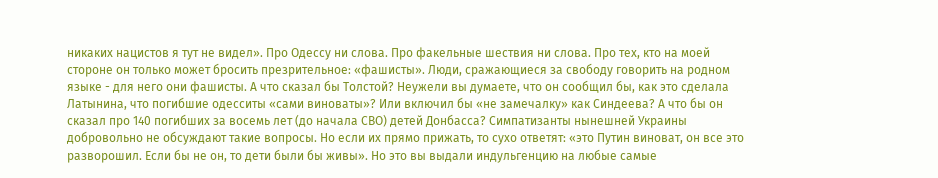никаких нацистов я тут не видел». Про Одессу ни слова. Про факельные шествия ни слова. Про тех, кто на моей стороне он только может бросить презрительное: «фашисты». Люди, сражающиеся за свободу говорить на родном языке - для него они фашисты. А что сказал бы Толстой? Неужели вы думаете, что он сообщил бы, как это сделала Латынина, что погибшие одесситы «сами виноваты»? Или включил бы «не замечалку» как Синдеева? А что бы он сказал про 140 погибших за восемь лет (до начала СВО) детей Донбасса? Симпатизанты нынешней Украины добровольно не обсуждают такие вопросы. Но если их прямо прижать, то сухо ответят: «это Путин виноват, он все это разворошил. Если бы не он, то дети были бы живы». Но это вы выдали индульгенцию на любые самые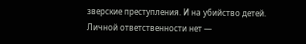зверские преступления. И на убийство детей. Личной ответственности нет —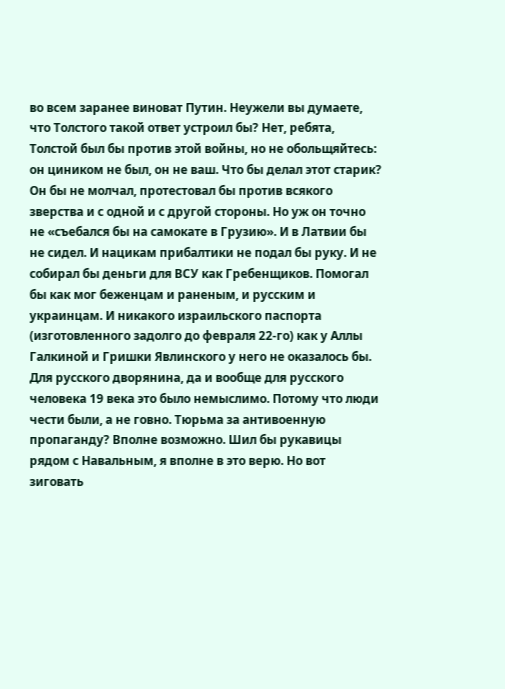во всем заранее виноват Путин. Неужели вы думаете, что Толстого такой ответ устроил бы? Нет, ребята, Толстой был бы против этой войны, но не обольщяйтесь: он циником не был, он не ваш. Что бы делал этот старик? Он бы не молчал, протестовал бы против всякого зверства и с одной и с другой стороны. Но уж он точно не «съебался бы на самокате в Грузию». И в Латвии бы не сидел. И нацикам прибалтики не подал бы руку. И не собирал бы деньги для ВСУ как Гребенщиков. Помогал бы как мог беженцам и раненым, и русским и украинцам. И никакого израильского паспорта (изготовленного задолго до февраля 22-го) как у Аллы Галкиной и Гришки Явлинского у него не оказалось бы. Для русского дворянина, да и вообще для русского человека 19 века это было немыслимо. Потому что люди чести были, а не говно. Тюрьма за антивоенную пропаганду? Вполне возможно. Шил бы рукавицы рядом с Навальным, я вполне в это верю. Но вот зиговать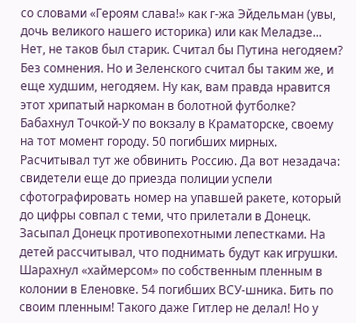со словами «Героям слава!» как г-жа Эйдельман (увы, дочь великого нашего историка) или как Меладзе... Нет, не таков был старик. Считал бы Путина негодяем? Без сомнения. Но и Зеленского считал бы таким же, и еще худшим, негодяем. Ну как, вам правда нравится этот хрипатый наркоман в болотной футболке? Бабахнул Точкой-У по вокзалу в Краматорске, своему на тот момент городу. 50 погибших мирных. Расчитывал тут же обвинить Россию. Да вот незадача: свидетели еще до приезда полиции успели сфотографировать номер на упавшей ракете, который до цифры совпал с теми, что прилетали в Донецк. Засыпал Донецк противопехотными лепестками. На детей рассчитывал, что поднимать будут как игрушки. Шарахнул «хаймерсом» по собственным пленным в колонии в Еленовке. 54 погибших ВСУ-шника. Бить по своим пленным! Такого даже Гитлер не делал! Но у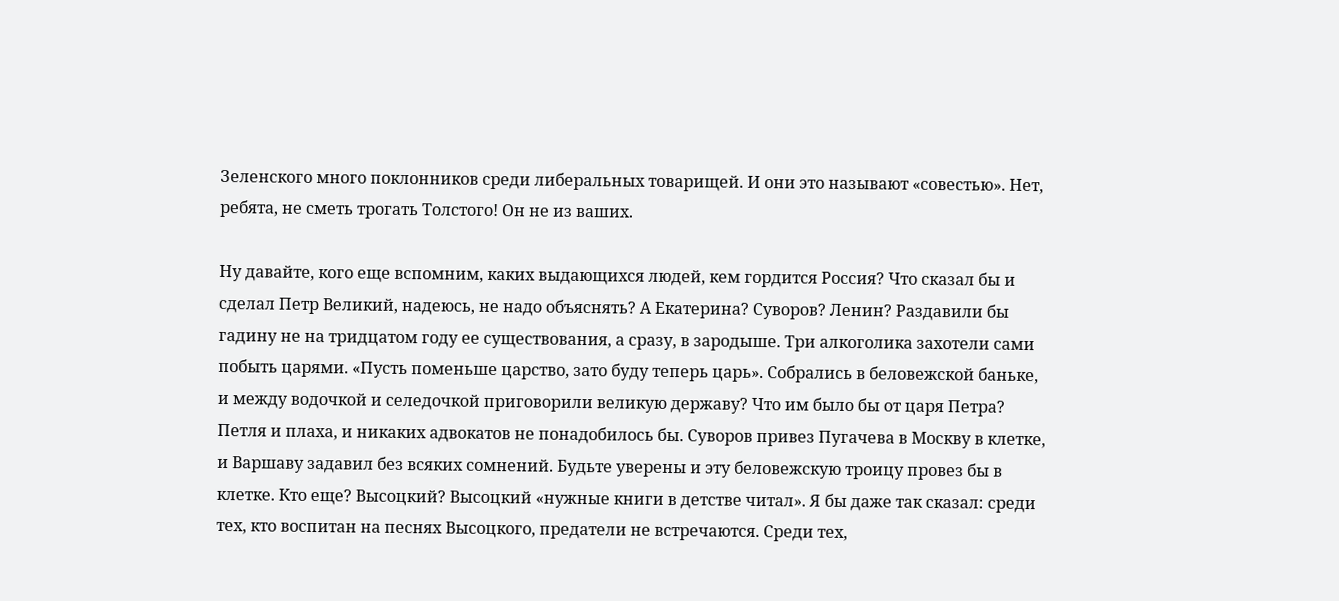Зеленского много поклонников среди либеральных товарищей. И они это называют «совестью». Нет, ребята, не сметь трогать Толстого! Он не из ваших.

Ну давайте, кого еще вспомним, каких выдающихся людей, кем гордится Россия? Что сказал бы и сделал Петр Великий, надеюсь, не надо объяснять? А Екатерина? Суворов? Ленин? Раздавили бы гадину не на тридцатом году ее существования, а сразу, в зародыше. Три алкоголика захотели сами побыть царями. «Пусть поменьше царство, зато буду теперь царь». Собрались в беловежской баньке, и между водочкой и селедочкой приговорили великую державу? Что им было бы от царя Петра? Петля и плаха, и никаких адвокатов не понадобилось бы. Суворов привез Пугачева в Москву в клетке, и Варшаву задавил без всяких сомнений. Будьте уверены и эту беловежскую троицу провез бы в клетке. Кто еще? Высоцкий? Высоцкий «нужные книги в детстве читал». Я бы даже так сказал: среди тех, кто воспитан на песнях Высоцкого, предатели не встречаются. Среди тех,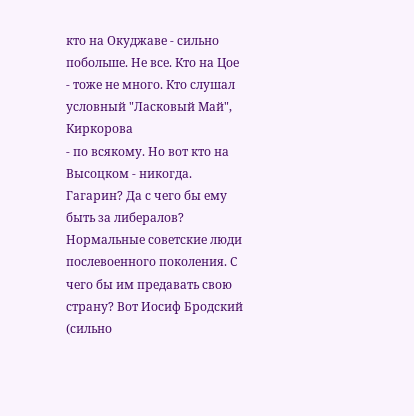кто на Окуджаве - сильно побольше. Не все. Кто на Цое - тоже не много. Кто слушал условный "Ласковый Май", Киркорова
- по всякому. Но вот кто на Высоцком - никогда. Гагарин? Да с чего бы ему быть за либералов? Нормальные советские люди послевоенного поколения. С чего бы им предавать свою страну? Вот Иосиф Бродский (сильно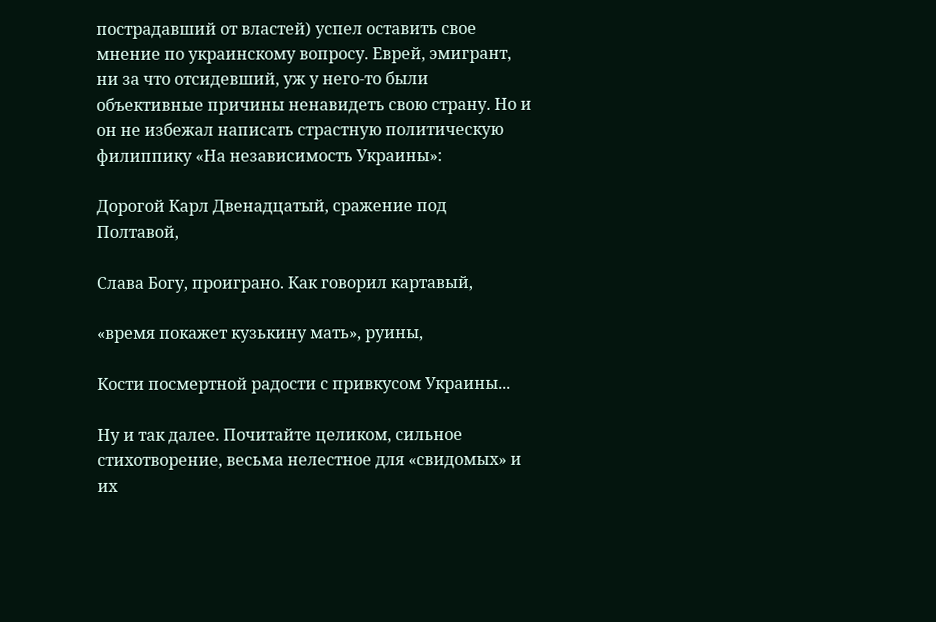пострадавший от властей) успел оставить свое мнение по украинскому вопросу. Еврей, эмигрант, ни за что отсидевший, уж у него-то были объективные причины ненавидеть свою страну. Но и он не избежал написать страстную политическую филиппику «На независимость Украины»:

Дорогой Карл Двенадцатый, сражение под Полтавой,

Слава Богу, проиграно. Как говорил картавый,

«время покажет кузькину мать», руины,

Кости посмертной радости с привкусом Украины...

Ну и так далее. Почитайте целиком, сильное стихотворение, весьма нелестное для «свидомых» и их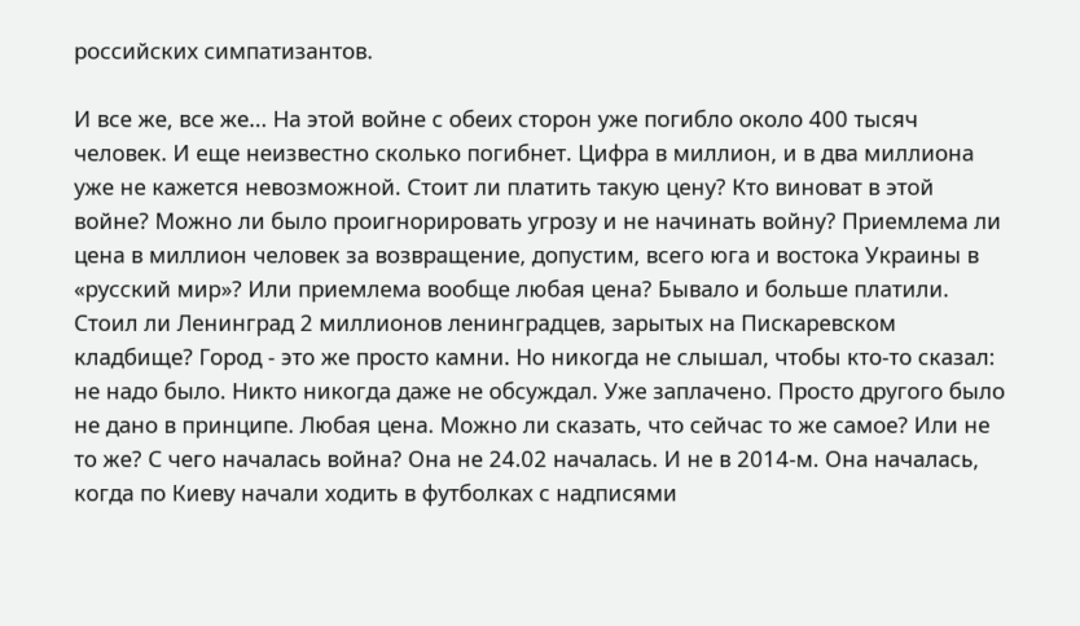российских симпатизантов.

И все же, все же... На этой войне с обеих сторон уже погибло около 400 тысяч человек. И еще неизвестно сколько погибнет. Цифра в миллион, и в два миллиона уже не кажется невозможной. Стоит ли платить такую цену? Кто виноват в этой войне? Можно ли было проигнорировать угрозу и не начинать войну? Приемлема ли цена в миллион человек за возвращение, допустим, всего юга и востока Украины в «русский мир»? Или приемлема вообще любая цена? Бывало и больше платили. Стоил ли Ленинград 2 миллионов ленинградцев, зарытых на Пискаревском кладбище? Город - это же просто камни. Но никогда не слышал, чтобы кто-то сказал: не надо было. Никто никогда даже не обсуждал. Уже заплачено. Просто другого было не дано в принципе. Любая цена. Можно ли сказать, что сейчас то же самое? Или не то же? С чего началась война? Она не 24.02 началась. И не в 2014-м. Она началась, когда по Киеву начали ходить в футболках с надписями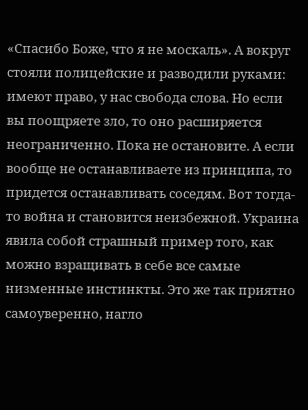«Спасибо Боже, что я не москаль». А вокруг стояли полицейские и разводили руками: имеют право, у нас свобода слова. Но если вы поощряете зло, то оно расширяется неограниченно. Пока не остановите. А если вообще не останавливаете из принципа, то придется останавливать соседям. Вот тогда-то война и становится неизбежной. Украина явила собой страшный пример того, как можно взращивать в себе все самые низменные инстинкты. Это же так приятно самоуверенно, нагло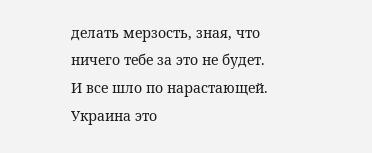делать мерзость, зная, что ничего тебе за это не будет. И все шло по нарастающей. Украина это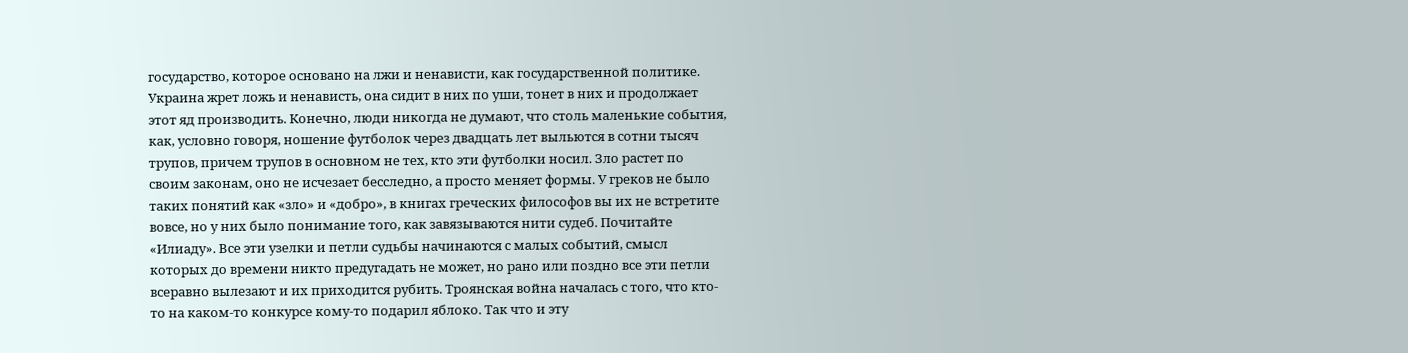государство, которое основано на лжи и ненависти, как государственной политике. Украина жрет ложь и ненависть, она сидит в них по уши, тонет в них и продолжает этот яд производить. Конечно, люди никогда не думают, что столь маленькие события, как, условно говоря, ношение футболок через двадцать лет выльются в сотни тысяч трупов, причем трупов в основном не тех, кто эти футболки носил. Зло растет по своим законам, оно не исчезает бесследно, а просто меняет формы. У греков не было таких понятий как «зло» и «добро», в книгах греческих философов вы их не встретите вовсе, но у них было понимание того, как завязываются нити судеб. Почитайте «Илиаду». Все эти узелки и петли судьбы начинаются с малых событий, смысл которых до времени никто предугадать не может, но рано или поздно все эти петли всеравно вылезают и их приходится рубить. Троянская война началась с того, что кто-то на каком-то конкурсе кому-то подарил яблоко. Так что и эту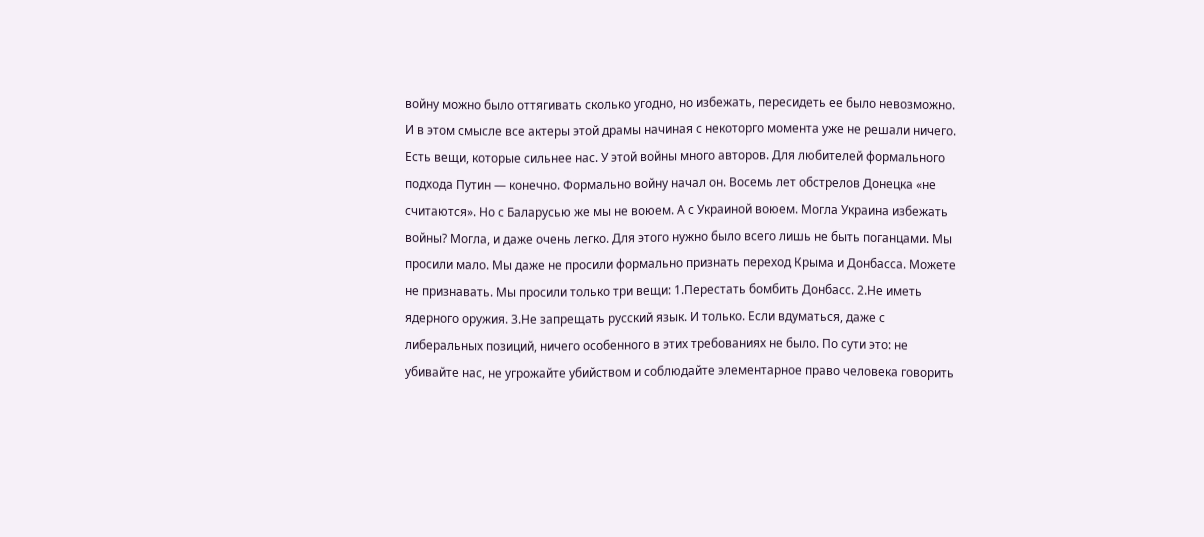войну можно было оттягивать сколько угодно, но избежать, пересидеть ее было невозможно. И в этом смысле все актеры этой драмы начиная с некоторго момента уже не решали ничего. Есть вещи, которые сильнее нас. У этой войны много авторов. Для любителей формального подхода Путин — конечно. Формально войну начал он. Восемь лет обстрелов Донецка «не считаются». Но с Баларусью же мы не воюем. А с Украиной воюем. Могла Украина избежать войны? Могла, и даже очень легко. Для этого нужно было всего лишь не быть поганцами. Мы просили мало. Мы даже не просили формально признать переход Крыма и Донбасса. Можете не признавать. Мы просили только три вещи: 1.Перестать бомбить Донбасс. 2.Не иметь ядерного оружия. 3.Не запрещать русский язык. И только. Если вдуматься, даже с либеральных позиций, ничего особенного в этих требованиях не было. По сути это: не убивайте нас, не угрожайте убийством и соблюдайте элементарное право человека говорить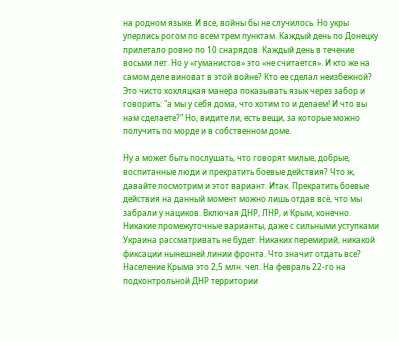на родном языке. И все, войны бы не случилось. Но укры уперлись рогом по всем трем пунктам. Каждый день по Донецку прилетало ровно по 10 снарядов. Каждый день в течение восьми лет. Но у «гуманистов» это «не считается». И кто же на самом деле виноват в этой войне? Кто ее сделал неизбежной? Это чисто хохляцкая манера показывать язык через забор и говорить: "а мы у себя дома, что хотим то и делаем! И что вы нам сделаете?" Но, видите ли, есть вещи, за которые можно получить по морде и в собственном доме.

Ну а может быть послушать, что говорят милые, добрые, воспитанные люди и прекратить боевые действия? Что ж, давайте посмотрим и этот вариант. Итак. Прекратить боевые действия на данный момент можно лишь отдав всё, что мы забрали у нациков. Включая ДНР, ЛНР, и Крым, конечно. Никакие промежуточные варианты, даже с сильными уступками Украина рассматривать не будет. Никаких перемирий, никакой фиксации нынешней линии фронта. Что значит отдать все? Население Крыма это 2,5 млн. чел. На февраль 22-го на подконтрольной ДНР территории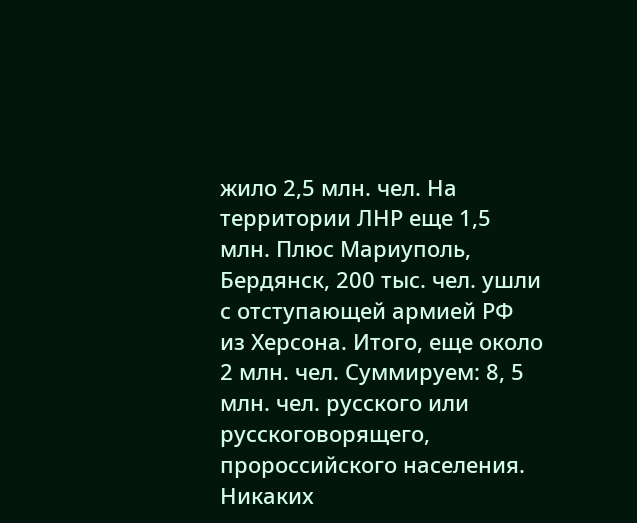жило 2,5 млн. чел. На территории ЛНР еще 1,5 млн. Плюс Мариуполь, Бердянск, 200 тыс. чел. ушли с отступающей армией РФ из Херсона. Итого, еще около 2 млн. чел. Суммируем: 8, 5 млн. чел. русского или русскоговорящего, пророссийского населения. Никаких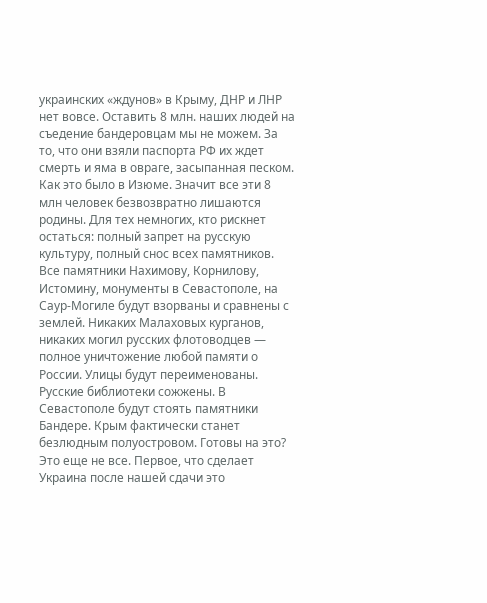украинских «ждунов» в Крыму, ДНР и ЛНР нет вовсе. Оставить 8 млн. наших людей на съедение бандеровцам мы не можем. За то, что они взяли паспорта РФ их ждет смерть и яма в овраге, засыпанная песком. Как это было в Изюме. Значит все эти 8 млн человек безвозвратно лишаются родины. Для тех немногих, кто рискнет остаться: полный запрет на русскую культуру, полный снос всех памятников. Все памятники Нахимову, Корнилову, Истомину, монументы в Севастополе, на Саур-Могиле будут взорваны и сравнены с землей. Никаких Малаховых курганов, никаких могил русских флотоводцев — полное уничтожение любой памяти о России. Улицы будут переименованы. Русские библиотеки сожжены. В Севастополе будут стоять памятники Бандере. Крым фактически станет безлюдным полуостровом. Готовы на это? Это еще не все. Первое, что сделает Украина после нашей сдачи это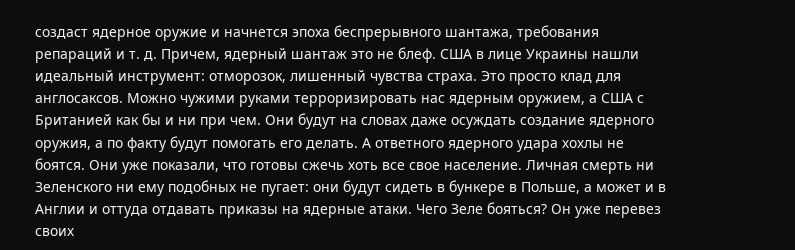создаст ядерное оружие и начнется эпоха беспрерывного шантажа, требования репараций и т. д. Причем, ядерный шантаж это не блеф. США в лице Украины нашли идеальный инструмент: отморозок, лишенный чувства страха. Это просто клад для англосаксов. Можно чужими руками терроризировать нас ядерным оружием, а США с Британией как бы и ни при чем. Они будут на словах даже осуждать создание ядерного оружия, а по факту будут помогать его делать. А ответного ядерного удара хохлы не боятся. Они уже показали, что готовы сжечь хоть все свое население. Личная смерть ни Зеленского ни ему подобных не пугает: они будут сидеть в бункере в Польше, а может и в Англии и оттуда отдавать приказы на ядерные атаки. Чего Зеле бояться? Он уже перевез своих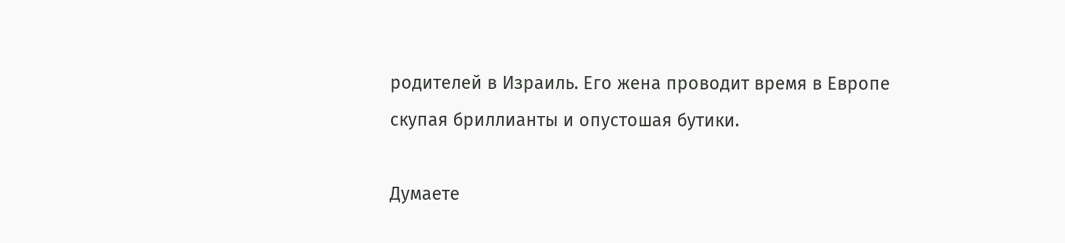родителей в Израиль. Его жена проводит время в Европе скупая бриллианты и опустошая бутики.

Думаете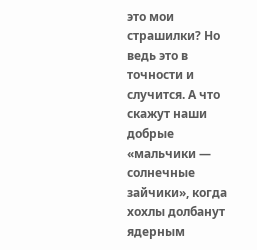это мои страшилки? Но ведь это в точности и случится. А что скажут наши добрые «мальчики — солнечные зайчики», когда хохлы долбанут ядерным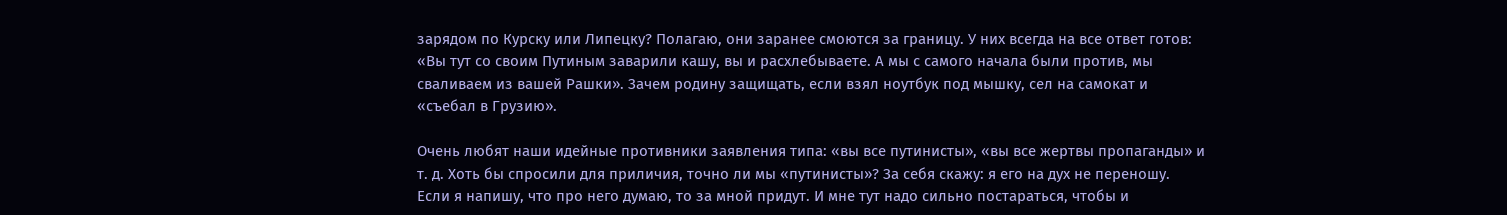зарядом по Курску или Липецку? Полагаю, они заранее смоются за границу. У них всегда на все ответ готов: «Вы тут со своим Путиным заварили кашу, вы и расхлебываете. А мы с самого начала были против, мы сваливаем из вашей Рашки». Зачем родину защищать, если взял ноутбук под мышку, сел на самокат и «съебал в Грузию».

Очень любят наши идейные противники заявления типа: «вы все путинисты», «вы все жертвы пропаганды» и т. д. Хоть бы спросили для приличия, точно ли мы «путинисты»? За себя скажу: я его на дух не переношу. Если я напишу, что про него думаю, то за мной придут. И мне тут надо сильно постараться, чтобы и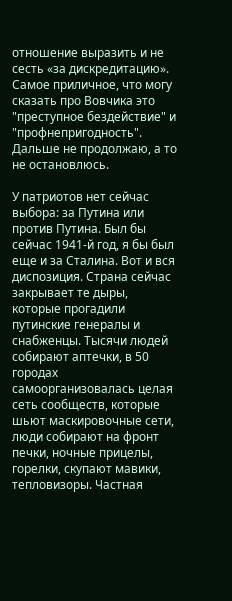отношение выразить и не сесть «за дискредитацию». Самое приличное, что могу сказать про Вовчика это "преступное бездействие" и "профнепригодность". Дальше не продолжаю, а то не остановлюсь.

У патриотов нет сейчас выбора: за Путина или против Путина. Был бы сейчас 1941-й год, я бы был еще и за Сталина. Вот и вся диспозиция. Страна сейчас закрывает те дыры, которые прогадили путинские генералы и снабженцы. Тысячи людей собирают аптечки, в 50 городах самоорганизовалась целая сеть сообществ, которые шьют маскировочные сети, люди собирают на фронт печки, ночные прицелы, горелки, скупают мавики, тепловизоры. Частная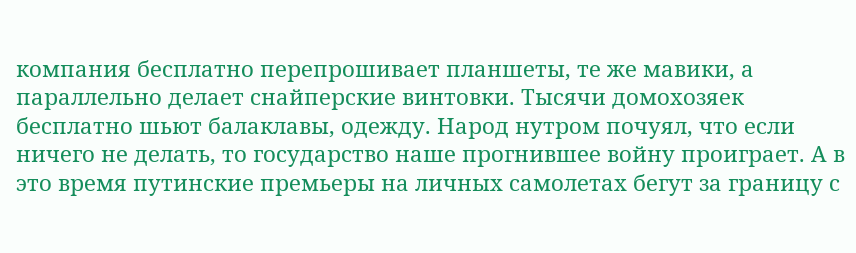компания бесплатно перепрошивает планшеты, те же мавики, а параллельно делает снайперские винтовки. Тысячи домохозяек бесплатно шьют балаклавы, одежду. Народ нутром почуял, что если ничего не делать, то государство наше прогнившее войну проиграет. А в это время путинские премьеры на личных самолетах бегут за границу с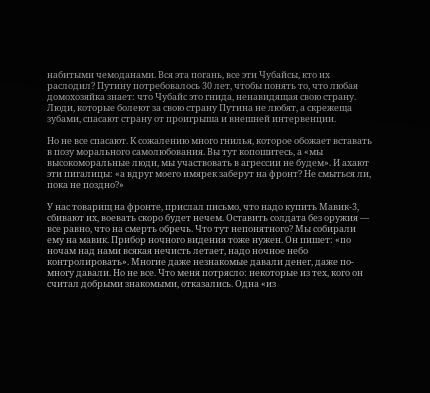набитыми чемоданами. Вся эта погань, все эти Чубайсы, кто их раслодил? Путину потребовалось 30 лет, чтобы понять то, что любая домохозяйка знает: что Чубайс это гнида, ненавидящая свою страну. Люди, которые болеют за свою страну Путина не любят, а скрежеща зубами, спасают страну от проигрыша и внешней интервенции.

Но не все спасают. К сожалению много гнилья, которое обожает вставать в позу морального самолюбования. Вы тут копошитесь, а «мы высокоморальные люди, мы участвовать в агрессии не будем». И ахают эти пигалицы: «а вдруг моего имярек заберут на фронт? Не смыться ли, пока не поздно?»

У нас товарищ на фронте, прислал письмо, что надо купить Мавик-3, сбивают их, воевать скоро будет нечем. Оставить солдата без оружия — все равно, что на смерть обречь. Что тут непонятного? Мы собирали ему на мавик. Прибор ночного видения тоже нужен. Он пишет: «по ночам над нами всякая нечисть летает, надо ночное небо контролировать». Многие даже незнакомые давали денег, даже по-многу давали. Но не все. Что меня потрясло: некоторые из тех, кого он считал добрыми знакомыми, отказались. Одна «из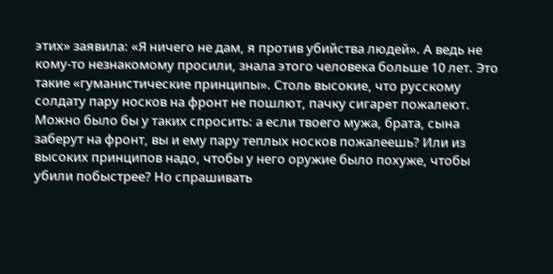этих» заявила: «Я ничего не дам, я против убийства людей». А ведь не кому-то незнакомому просили, знала этого человека больше 10 лет. Это такие «гуманистические принципы». Столь высокие, что русскому солдату пару носков на фронт не пошлют, пачку сигарет пожалеют. Можно было бы у таких спросить: а если твоего мужа, брата, сына заберут на фронт, вы и ему пару теплых носков пожалеешь? Или из высоких принципов надо, чтобы у него оружие было похуже, чтобы убили побыстрее? Но спрашивать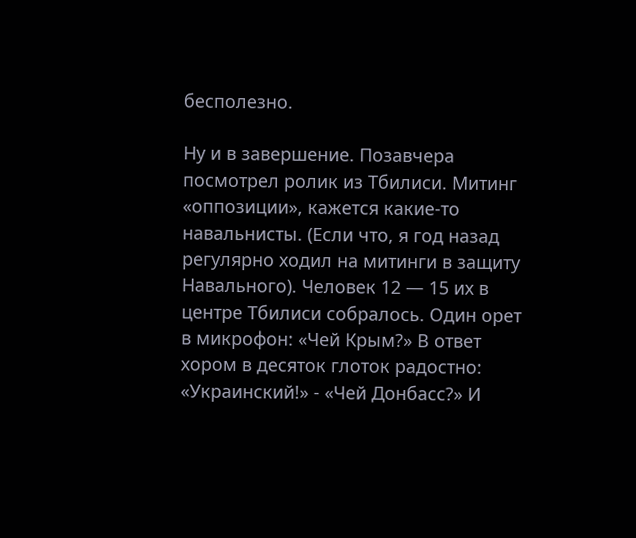бесполезно.

Ну и в завершение. Позавчера посмотрел ролик из Тбилиси. Митинг «оппозиции», кажется какие-то навальнисты. (Если что, я год назад регулярно ходил на митинги в защиту Навального). Человек 12 — 15 их в центре Тбилиси собралось. Один орет в микрофон: «Чей Крым?» В ответ хором в десяток глоток радостно: «Украинский!» - «Чей Донбасс?» И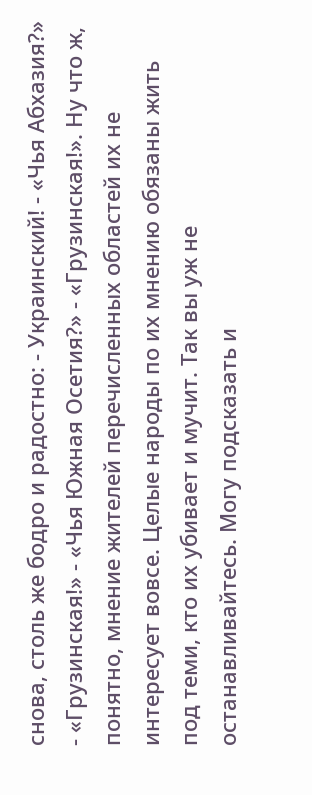снова, столь же бодро и радостно: - Украинский! - «Чья Абхазия?» - «Грузинская!» - «Чья Южная Осетия?» - «Грузинская!». Ну что ж, понятно, мнение жителей перечисленных областей их не интересует вовсе. Целые народы по их мнению обязаны жить под теми, кто их убивает и мучит. Так вы уж не останавливайтесь. Могу подсказать и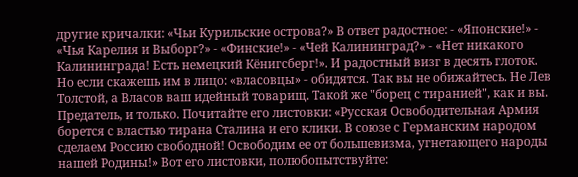другие кричалки: «Чьи Курильские острова?» В ответ радостное: - «Японские!» - «Чья Карелия и Выборг?» - «Финские!» - «Чей Калининград?» - «Нет никакого Калининграда! Есть немецкий Кёнигсберг!». И радостный визг в десять глоток. Но если скажешь им в лицо: «власовцы» - обидятся. Так вы не обижайтесь. Не Лев Толстой, а Власов ваш идейный товарищ. Такой же "борец с тиранией", как и вы. Предатель, и только. Почитайте его листовки: «Русская Освободительная Армия борется с властью тирана Сталина и его клики. В союзе с Германским народом сделаем Россию свободной! Освободим ее от большевизма, угнетающего народы нашей Родины!» Вот его листовки, полюбопытствуйте: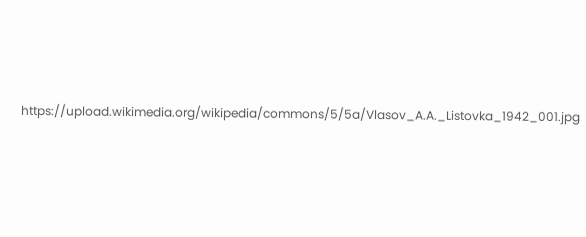https://upload.wikimedia.org/wikipedia/commons/5/5a/Vlasov_A.A._Listovka_1942_001.jpg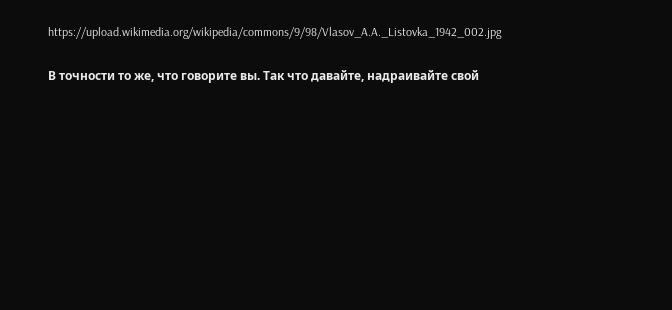https://upload.wikimedia.org/wikipedia/commons/9/98/Vlasov_A.A._Listovka_1942_002.jpg

В точности то же, что говорите вы. Так что давайте, надраивайте свой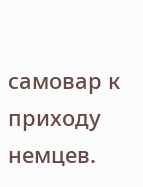самовар к приходу немцев.